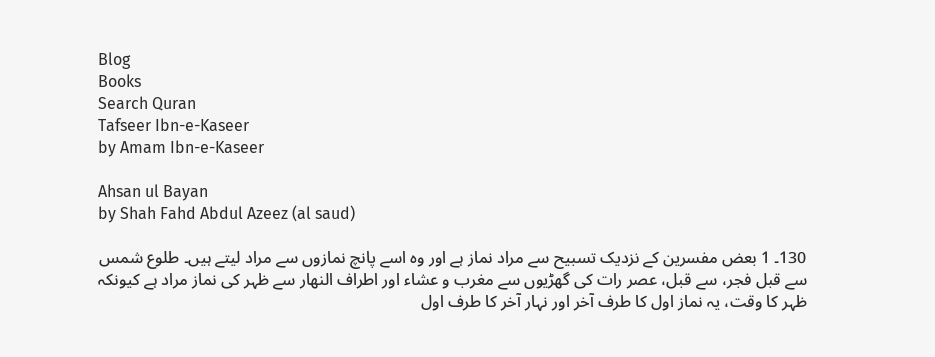Blog
Books
Search Quran
Tafseer Ibn-e-Kaseer
by Amam Ibn-e-Kaseer

Ahsan ul Bayan
by Shah Fahd Abdul Azeez (al saud)

130۔ 1 بعض مفسرین کے نزدیک تسبیح سے مراد نماز ہے اور وہ اسے پانچ نمازوں سے مراد لیتے ہیں۔ طلوع شمس سے قبل فجر، سے قبل، عصر رات کی گھڑیوں سے مغرب و عشاء اور اطراف النھار سے ظہر کی نماز مراد ہے کیونکہ ظہر کا وقت، یہ نماز اول کا طرف آخر اور نہار آخر کا طرف اول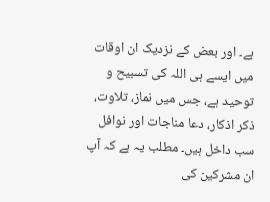ہے۔ اور بعض کے نزدیک ان اوقات میں ایسے ہی اللہ کی تسبیح و توحید ہے، جس میں نماز، تلاوت، ذکر اذکار، دعا مناجات اور نوافل سب داخل ہیں۔ مطلب یہ ہے کہ آپ ان مشرکین کی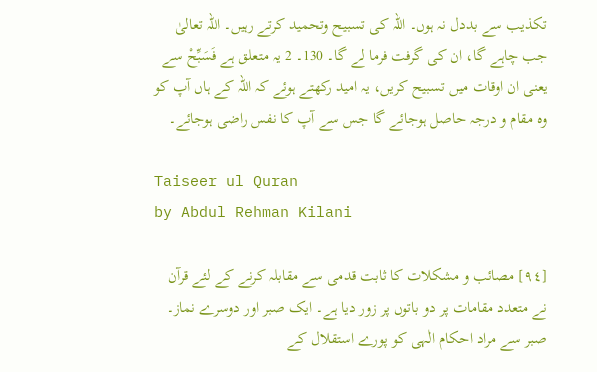تکذیب سے بددل نہ ہوں۔ اللہ کی تسبیح وتحمید کرتے رہیں۔ اللہ تعالیٰ جب چاہے گا، ان کی گرفت فرما لے گا۔ 130۔ 2 یہ متعلق ہے فَسَبِّحْ سے یعنی ان اوقات میں تسبیح کریں، یہ امید رکھتے ہوئے کہ اللہ کے ہاں آپ کو وہ مقام و درجہ حاصل ہوجائے گا جس سے آپ کا نفس راضی ہوجائے۔

Taiseer ul Quran
by Abdul Rehman Kilani

[٩٤] مصائب و مشکلات کا ثابت قدمی سے مقابلہ کرنے کے لئے قرآن نے متعدد مقامات پر دو باتوں پر زور دیا ہے۔ ایک صبر اور دوسرے نماز۔ صبر سے مراد احکام الٰہی کو پورے استقلال کے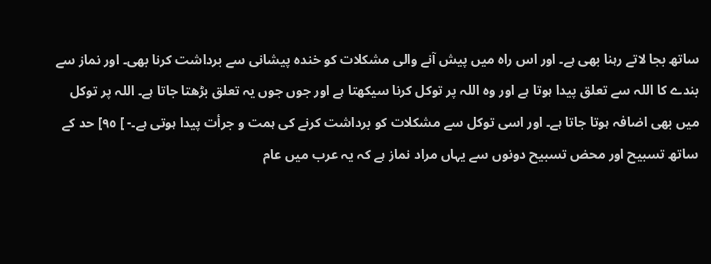ساتھ بجا لاتے رہنا بھی ہے۔ اور اس راہ میں پیش آنے والی مشکلات کو خندہ پیشانی سے برداشت کرنا بھی۔ اور نماز سے بندے کا اللہ سے تعلق پیدا ہوتا ہے اور وہ اللہ پر توکل کرنا سیکھتا ہے اور جوں جوں یہ تعلق بڑھتا جاتا ہے۔ اللہ پر توکل میں بھی اضافہ ہوتا جاتا ہے۔ اور اسی توکل سے مشکلات کو برداشت کرنے کی ہمت و جرأت پیدا ہوتی ہے۔- ] ٩٥] حد کے ساتھ تسبیح اور محض تسبیح دونوں سے یہاں مراد نماز ہے کہ یہ عرب میں عام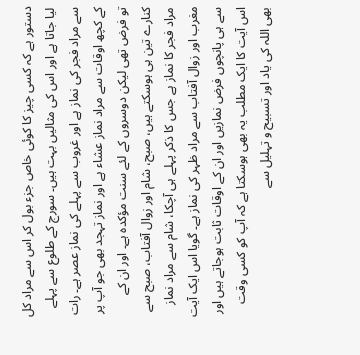دستور ہے کہ کسی چیز کا کوئی خاص جزء بول کر اس سے مراد کل لیا جاتا ہے اور اس کی مثالیں بہت ہیں۔ سورج کے طلوع سے پہلے سے مراد فجر کی نماز ہے اور غروب سے پہلے کی نماز عصر ہے۔ رات کے کچھ اوقات سے مراد نماز عشاء ہے اور نماز تہجد بھی جو آپ پر تو فرض تھی لیکن دوسروں کے لئے سنت مؤکدہ ہے۔ اور ان کے کنارے تین ہی ہوسکتے ہیں، صبح، شام اور زوال آفتاب، صبح سے مراد فجر کا نماز ہے جس کا ذکر پہلے ہی آچکا، شام سے مراد نماز مغرب اور زوال آفتاب سے مراد ظہر کی نماز ہے۔ گویا اس ایک آیت سے ہی پانچوں فرض نمازیں اور ان کے اوقات ثابت ہوجاتے ہیں اور اس آیت کا ایک مطلب یہ بھی ہوسکتا ہے کہ آپ کو کسی وقت بھی اللہ کی یاد اور تسبیح و تہلیل سے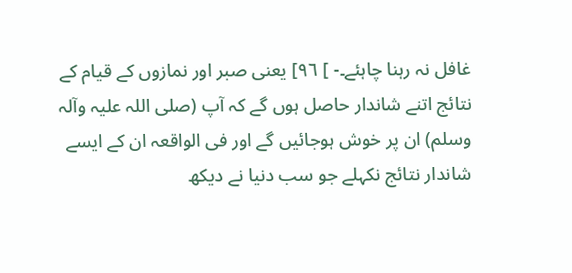غافل نہ رہنا چاہئے۔- ] ٩٦] یعنی صبر اور نمازوں کے قیام کے نتائج اتنے شاندار حاصل ہوں گے کہ آپ (صلی اللہ علیہ وآلہ وسلم) ان پر خوش ہوجائیں گے اور فی الواقعہ ان کے ایسے شاندار نتائج نکہلے جو سب دنیا نے دیکھ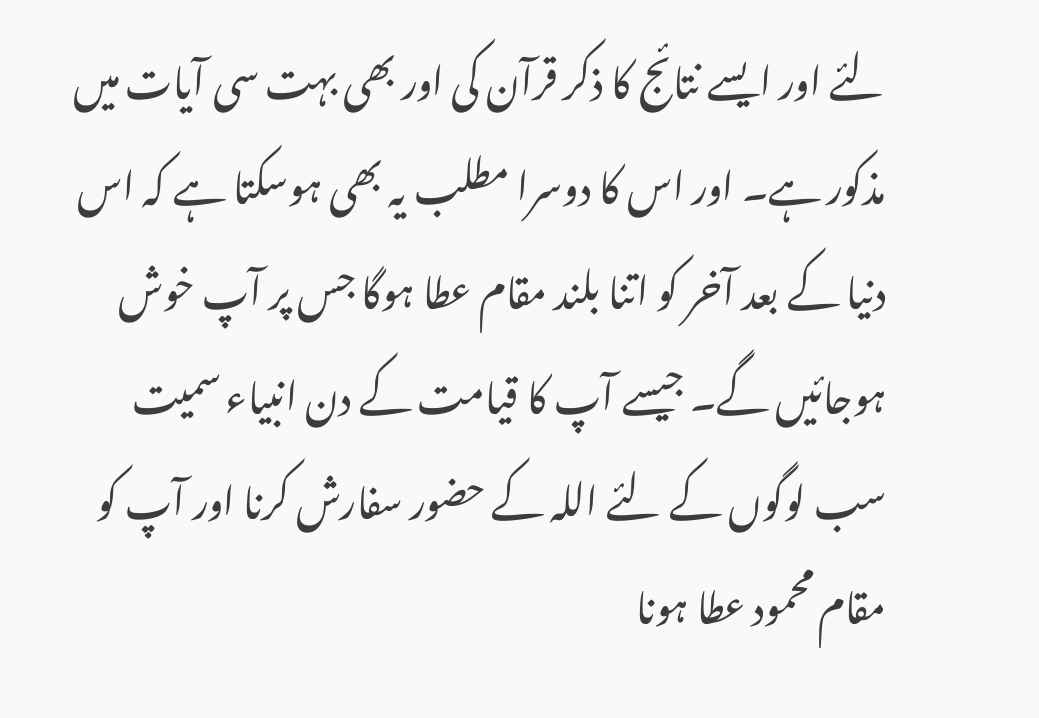لئے اور ایسے نتائج کا ذکر قرآن کی اور بھی بہت سی آیات میں مذکور ہے۔ اور اس کا دوسرا مطلب یہ بھی ہوسکتا ہے کہ اس دنیا کے بعد آخر کو اتنا بلند مقام عطا ہوگا جس پر آپ خوش ہوجائیں گے۔ جیسے آپ کا قیامت کے دن انبیاء سمیت سب لوگوں کے لئے اللہ کے حضور سفارش کرنا اور آپ کو مقام محمود عطا ہونا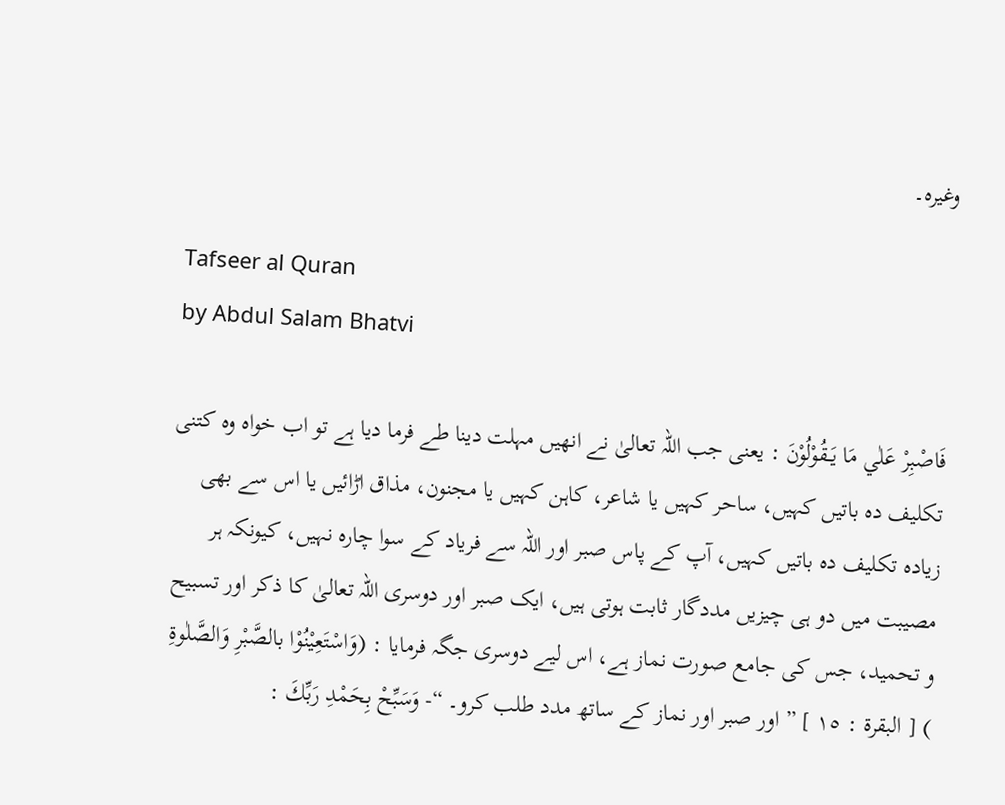وغیرہ۔

Tafseer al Quran
by Abdul Salam Bhatvi

فَاصْبِرْ عَلٰي مَا يَــقُوْلُوْنَ : یعنی جب اللہ تعالیٰ نے انھیں مہلت دینا طے فرما دیا ہے تو اب خواہ وہ کتنی تکلیف دہ باتیں کہیں، ساحر کہیں یا شاعر، کاہن کہیں یا مجنون، مذاق اڑائیں یا اس سے بھی زیادہ تکلیف دہ باتیں کہیں، آپ کے پاس صبر اور اللہ سے فریاد کے سوا چارہ نہیں، کیونکہ ہر مصیبت میں دو ہی چیزیں مددگار ثابت ہوتی ہیں، ایک صبر اور دوسری اللہ تعالیٰ کا ذکر اور تسبیح و تحمید، جس کی جامع صورت نماز ہے، اس لیے دوسری جگہ فرمایا : (وَاسْتَعِيْنُوْا بالصَّبْرِ وَالصَّلٰوةِ ) [ البقرۃ : ١٥ ] ” اور صبر اور نماز کے ساتھ مدد طلب کرو۔ “- وَسَبِّحْ بِحَمْدِ رَبِّكَ :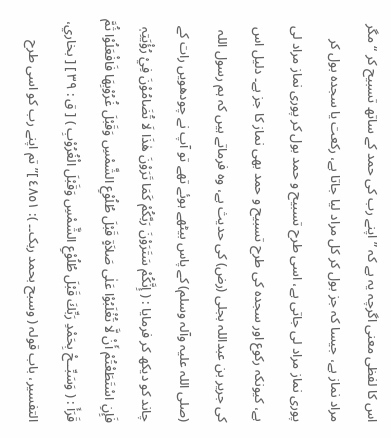اس کا لفظی معنی اگرچہ یہ ہے کہ ” اپنے رب کی حمد کے ساتھ تسبیح کر “ مگر مراد نماز ہے، جیسا کہ جز بول کر کل مراد لیا جاتا ہے، رکعت یا سجدہ بول کر پوری نماز مراد لی جاتی ہے، اسی طرح تسبیح و حمد بول کر پوری نماز مراد لی ہے، کیونکہ رکوع اور سجدہ کی طرح تسبیح و حمد بھی نماز کا جز ہے۔ دلیل اس کی جریر بن عبداللہ بجلی (رض) کی حدیث ہے، وہ فرماتے ہیں کہ ہم رسول اللہ (صلی اللہ علیہ وآلہ وسلم) کے پاس بیٹھے ہوئے تھے تو آپ نے چودھویں رات کے چاند کو دیکھ کر فرمایا : ( إِنَّکُمْ سَتَرَوْنَ رَبَّکُمْ کَمَا تَرَوْنَ ھٰذَا لَا تُضَامُوْنَ فِيْ رُؤْیَتِہٖ فَإِنِ اسْتَطَعْتُمْ أَنْ لَّا تُغْلَبُوْا عَلٰی صَلاَۃٍ قَبْلَ طُلُوْعِ الشَّمْسِ وَقَبْلَ غُرُوْبِھَا فَافْعَلُوْا ثُمَّ قَرَأَ : ( وَسَبِّــحْ بِحَمْدِ رَبِّكَ قَبْلَ طُلُوْعِ الشَّمْسِ وَقَبْلَ الْغُرُوْبِ ) [ ق : ٣٩ ] [ بخاري، التفسیر، باب قولہ ( وسبح بحمد ربک۔۔ ): ٤٨٥١ ]” تم اپنے رب کو اسی طرح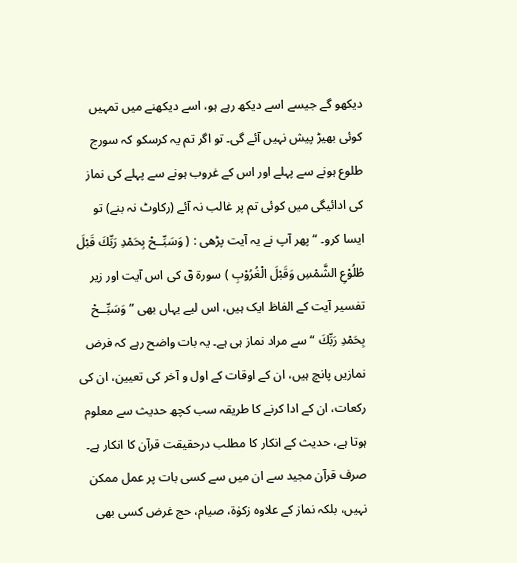دیکھو گے جیسے اسے دیکھ رہے ہو، اسے دیکھنے میں تمہیں کوئی بھیڑ پیش نہیں آئے گی۔ تو اگر تم یہ کرسکو کہ سورج طلوع ہونے سے پہلے اور اس کے غروب ہونے سے پہلے کی نماز کی ادائیگی میں کوئی تم پر غالب نہ آئے (رکاوٹ نہ بنے) تو ایسا کرو۔ “ پھر آپ نے یہ آیت پڑھی : ( وَسَبِّــحْ بِحَمْدِ رَبِّكَ قَبْلَ طُلُوْعِ الشَّمْسِ وَقَبْلَ الْغُرُوْبِ ) سورة قٓ کی اس آیت اور زیر تفسیر آیت کے الفاظ ایک ہیں، اس لیے یہاں بھی ” وَسَبِّــحْ بِحَمْدِ رَبِّكَ “ سے مراد نماز ہی ہے۔ یہ بات واضح رہے کہ فرض نمازیں پانچ ہیں، ان کے اوقات کے اول و آخر کی تعیین، ان کی رکعات، ان کے ادا کرنے کا طریقہ سب کچھ حدیث سے معلوم ہوتا ہے، حدیث کے انکار کا مطلب درحقیقت قرآن کا انکار ہے۔ صرف قرآن مجید سے ان میں سے کسی بات پر عمل ممکن نہیں، بلکہ نماز کے علاوہ زکوٰۃ، صیام، حج غرض کسی بھی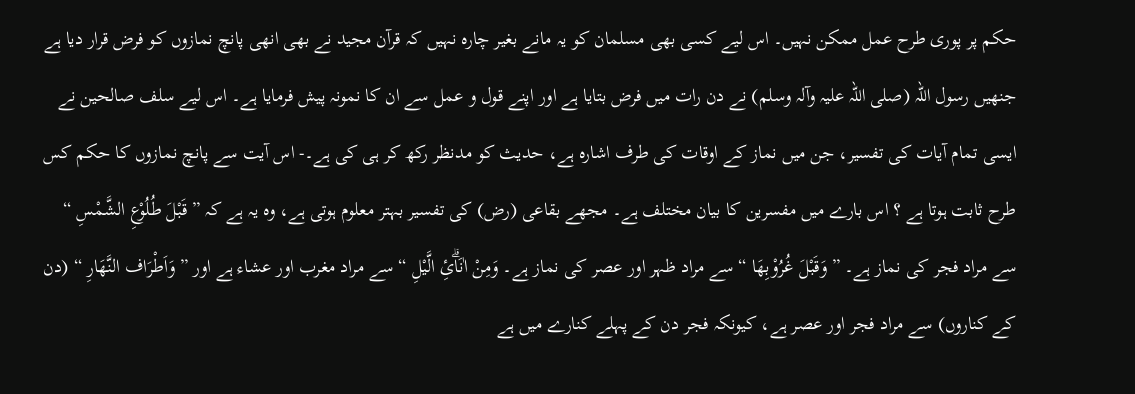حکم پر پوری طرح عمل ممکن نہیں۔ اس لیے کسی بھی مسلمان کو یہ مانے بغیر چارہ نہیں کہ قرآن مجید نے بھی انھی پانچ نمازوں کو فرض قرار دیا ہے جنھیں رسول اللہ (صلی اللہ علیہ وآلہ وسلم) نے دن رات میں فرض بتایا ہے اور اپنے قول و عمل سے ان کا نمونہ پیش فرمایا ہے۔ اس لیے سلف صالحین نے ایسی تمام آیات کی تفسیر، جن میں نماز کے اوقات کی طرف اشارہ ہے، حدیث کو مدنظر رکھ کر ہی کی ہے۔- اس آیت سے پانچ نمازوں کا حکم کس طرح ثابت ہوتا ہے ؟ اس بارے میں مفسرین کا بیان مختلف ہے۔ مجھے بقاعی (رض) کی تفسیر بہتر معلوم ہوتی ہے، وہ یہ ہے کہ ” قَبْلَ طُلُوْعِ الشَّمْسِ “ سے مراد فجر کی نماز ہے۔ ” وَقَبْلَ غُرُوْبِهَا “ سے مراد ظہر اور عصر کی نماز ہے۔ وَمِنْ اٰنَاۗئِ الَّيْلِ “ سے مراد مغرب اور عشاء ہے اور ” وَاَطْرَاف النَّهَارِ “ (دن کے کناروں) سے مراد فجر اور عصر ہے، کیونکہ فجر دن کے پہلے کنارے میں ہے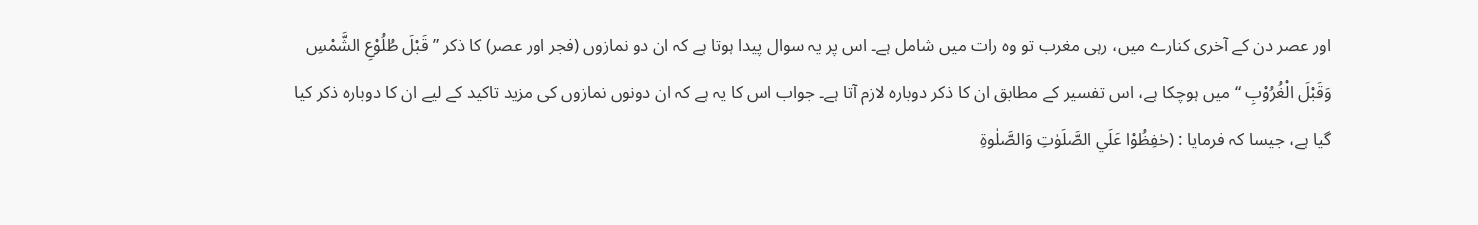اور عصر دن کے آخری کنارے میں، رہی مغرب تو وہ رات میں شامل ہے۔ اس پر یہ سوال پیدا ہوتا ہے کہ ان دو نمازوں (فجر اور عصر) کا ذکر ” قَبْلَ طُلُوْعِ الشَّمْسِ وَقَبْلَ الْغُرُوْبِ “ میں ہوچکا ہے، اس تفسیر کے مطابق ان کا ذکر دوبارہ لازم آتا ہے۔ جواب اس کا یہ ہے کہ ان دونوں نمازوں کی مزید تاکید کے لیے ان کا دوبارہ ذکر کیا گیا ہے، جیسا کہ فرمایا : (حٰفِظُوْا عَلَي الصَّلَوٰتِ وَالصَّلٰوةِ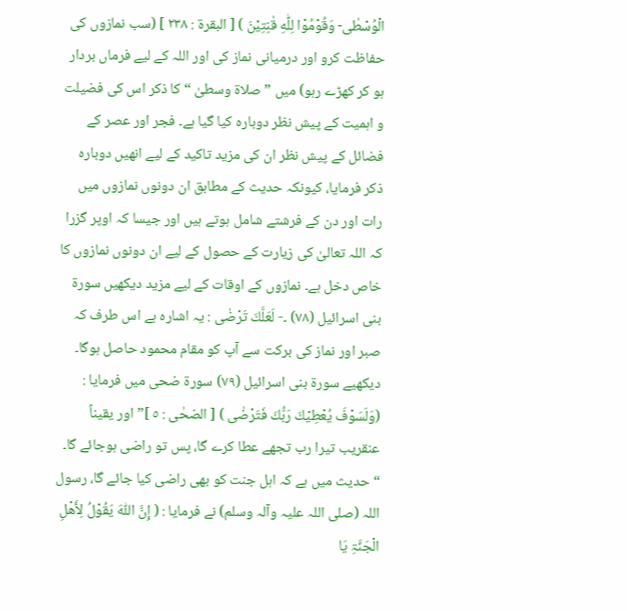الْوُسْطٰى ۤ وَقُوْمُوْا لِلّٰهِ قٰنِتِيْنَ ) [ البقرۃ : ٢٣٨ ] (سب نمازوں کی حفاظت کرو اور درمیانی نماز کی اور اللہ کے لیے فرماں بردار ہو کر کھڑے رہو) میں ” صلاۃ وسطیٰ “ کا ذکر اس کی فضیلت و اہمیت کے پیش نظر دوبارہ کیا گیا ہے۔ فجر اور عصر کے فضائل کے پیش نظر ان کی مزید تاکید کے لیے انھیں دوبارہ ذکر فرمایا، کیونکہ حدیث کے مطابق ان دونوں نمازوں میں رات اور دن کے فرشتے شامل ہوتے ہیں اور جیسا کہ اوپر گزرا کہ اللہ تعالیٰ کی زیارت کے حصول کے لیے ان دونوں نمازوں کا خاص دخل ہے۔ نمازوں کے اوقات کے لیے مزید دیکھیں سورة بنی اسرائیل (٧٨) ۔- لَعَلَّكَ تَرْضٰى : یہ اشارہ ہے اس طرف کہ صبر اور نماز کی برکت سے آپ کو مقام محمود حاصل ہوگا۔ دیکھیے سورة بنی اسرائیل (٧٩) سورة ضحی میں فرمایا : (وَلَسَوْفَ يُعْطِيْكَ رَبُّكَ فَتَرْضٰى ) [ الضحٰی : ٥ ]” اور یقیناً عنقریب تیرا رب تجھے عطا کرے گا، پس تو راضی ہوجائے گا۔ “ حدیث میں ہے کہ اہل جنت کو بھی راضی کیا جائے گا، رسول اللہ (صلی اللہ علیہ وآلہ وسلم) نے فرمایا : ( إِنَّ اللّٰہَ یَقُوْلُ لِأَھْلِ الْجَنَّۃِ یَا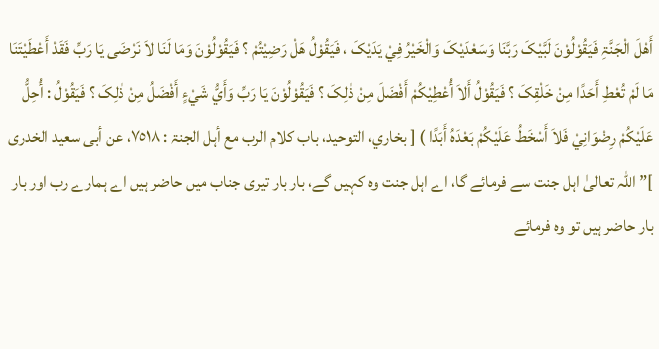أَھْلَ الْجَنَّۃِ فَیَقُوْلُوْنَ لَبَّیْکَ رَبَّنَا وَسَعْدَیْکَ وَالْخَیْرُ فِيْ یَدَیْکَ ، فَیَقُوْلُ ھَلْ رَضِیْتُمْ ؟ فَیَقُوْلُوْنَ وَمَا لَنَا لاَ نَرْضَی یَا رَبِّ فَقَدْ أَعْطَیْتَنَا مَا لَمْ تُعْطِ أَحَدًا مِنْ خَلْقِکَ ؟ فَیَقُوْلُ أَلاَ أُعْطِیْکُمْ أَفْضَلَ مِنْ ذٰلِکَ ؟ فَیَقُوْلُوْنَ یَا رَبِّ وَأَيُّ شَيْءٍ أَفْضَلُ مِنْ ذٰلِکَ ؟ فَیَقُوْلُ : أُحِلُّ عَلَیْکُمْ رِضْوَانِيْ فَلاَ أَسْخَطُ عَلَیْکُمْ بَعْدَہُ أَبَدًا ) [ بخاري، التوحید، باب کلام الرب مع أہل الجنۃ : ٧٥١٨، عن أبی سعید الخدری ]” اللہ تعالیٰ اہل جنت سے فرمائے گا، اے اہل جنت وہ کہیں گے، بار بار تیری جناب میں حاضر ہیں اے ہمارے رب اور بار بار حاضر ہیں تو وہ فرمائے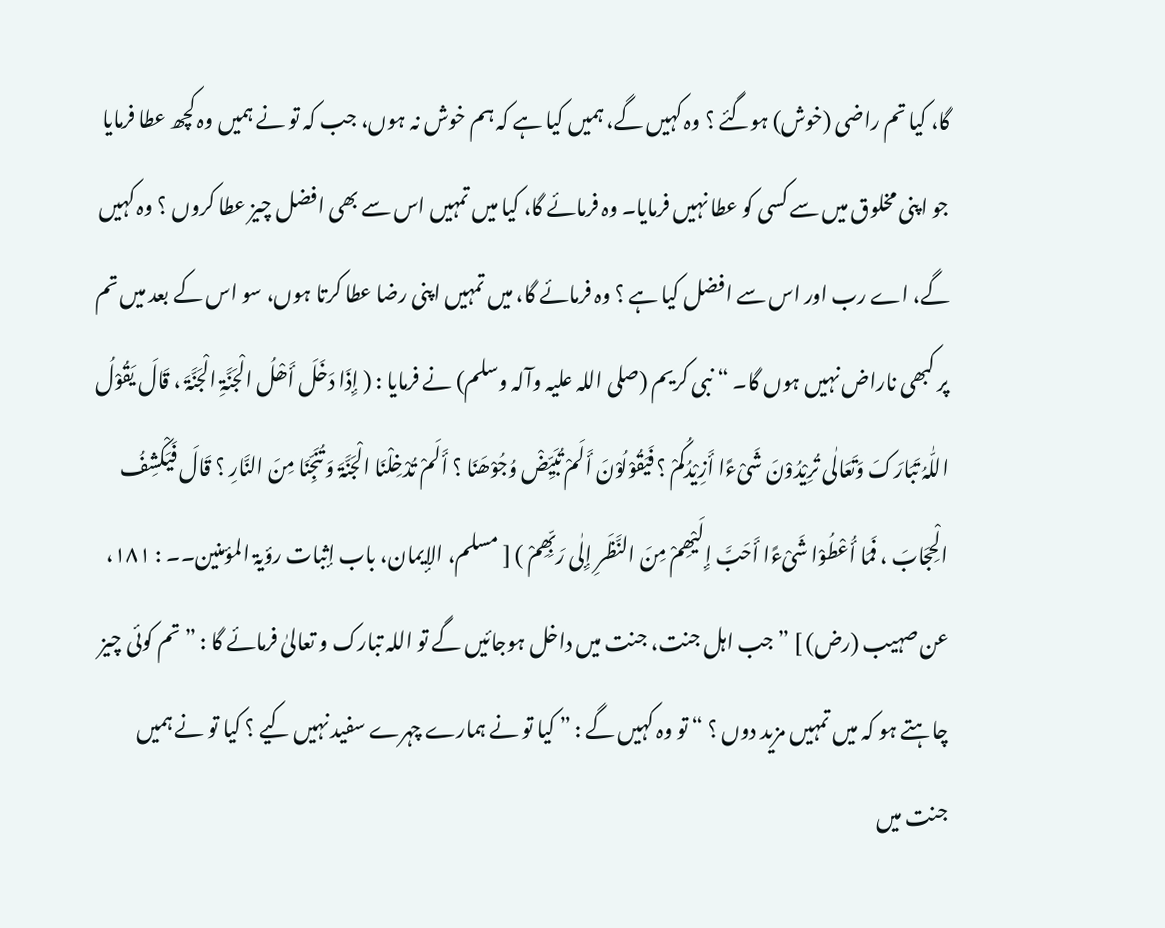گا، کیا تم راضی (خوش) ہوگئے ؟ وہ کہیں گے، ہمیں کیا ہے کہ ہم خوش نہ ہوں، جب کہ تو نے ہمیں وہ کچھ عطا فرمایا جو اپنی مخلوق میں سے کسی کو عطا نہیں فرمایا۔ وہ فرمائے گا، کیا میں تمہیں اس سے بھی افضل چیز عطا کروں ؟ وہ کہیں گے، اے رب اور اس سے افضل کیا ہے ؟ وہ فرمائے گا، میں تمہیں اپنی رضا عطا کرتا ہوں، سو اس کے بعد میں تم پر کبھی ناراض نہیں ہوں گا۔ “ نبی کریم (صلی اللہ علیہ وآلہ وسلم) نے فرمایا : ( إِذَا دَخَلَ أَھْلُ الْجَنَّۃِ الْجَنَّۃَ ، قَالَ یَقُوْلُ اللّٰہُ تَبَارَکَ وَتَعَالٰی تُرِیْدُوْنَ شَیْءًا أَزِیْدُکُمْ ؟ فَیَقُوْلُوْنَ أَلَمْ تُبَیِّضْ وُجُوْھَنَا ؟ أَلَمْ تُدْخِلْنَا الْجَنَّۃَ وَ تُنَجِّنَا مِنَ النَّارِ ؟ قَالَ فَیَکْشِفُ الْحِجَابَ ، فَمَا أُعْطُوْا شَیْءًا أَحَبَّ إِلَیْھِمْ مِنَ النَّظَرِ إِلٰی رَبِّھِمْ ) [ مسلم، الإیمان، باب إثبات رؤیۃ المؤمنین۔۔ : ١٨١، عن صہیب (رض) ] ” جب اہل جنت، جنت میں داخل ہوجائیں گے تو اللہ تبارک و تعالیٰ فرمائے گا : ” تم کوئی چیز چاہتے ہو کہ میں تمہیں مزید دوں ؟ “ تو وہ کہیں گے : ” کیا تو نے ہمارے چہرے سفید نہیں کیے ؟ کیا تو نے ہمیں جنت میں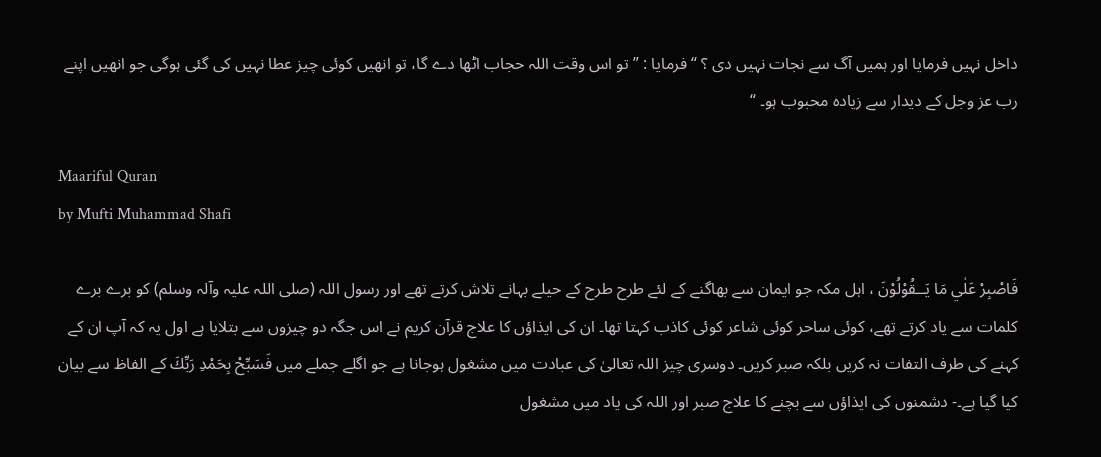داخل نہیں فرمایا اور ہمیں آگ سے نجات نہیں دی ؟ “ فرمایا : ” تو اس وقت اللہ حجاب اٹھا دے گا، تو انھیں کوئی چیز عطا نہیں کی گئی ہوگی جو انھیں اپنے رب عز وجل کے دیدار سے زیادہ محبوب ہو۔ “

Maariful Quran
by Mufti Muhammad Shafi

فَاصْبِرْ عَلٰي مَا يَــقُوْلُوْنَ ، اہل مکہ جو ایمان سے بھاگنے کے لئے طرح طرح کے حیلے بہانے تلاش کرتے تھے اور رسول اللہ (صلی اللہ علیہ وآلہ وسلم) کو برے برے کلمات سے یاد کرتے تھے، کوئی ساحر کوئی شاعر کوئی کاذب کہتا تھا۔ ان کی ایذاؤں کا علاج قرآن کریم نے اس جگہ دو چیزوں سے بتلایا ہے اول یہ کہ آپ ان کے کہنے کی طرف التفات نہ کریں بلکہ صبر کریں۔ دوسری چیز اللہ تعالیٰ کی عبادت میں مشغول ہوجانا ہے جو اگلے جملے میں فَسَبِّحْ بِحَمْدِ رَبِّكَ کے الفاظ سے بیان کیا گیا ہے۔- دشمنوں کی ایذاؤں سے بچنے کا علاج صبر اور اللہ کی یاد میں مشغول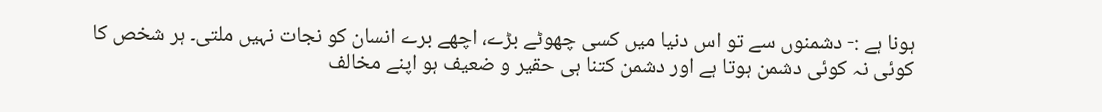ہونا ہے :- دشمنوں سے تو اس دنیا میں کسی چھوٹے بڑے، اچھے برے انسان کو نجات نہیں ملتی۔ ہر شخص کا کوئی نہ کوئی دشمن ہوتا ہے اور دشمن کتنا ہی حقیر و ضعیف ہو اپنے مخالف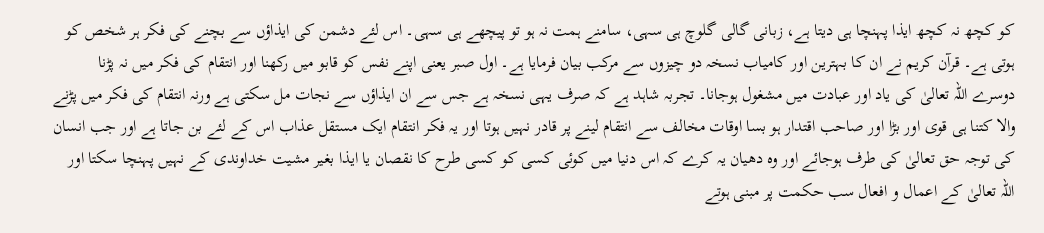کو کچھ نہ کچھ ایذا پہنچا ہی دیتا ہے، زبانی گالی گلوچ ہی سہی، سامنے ہمت نہ ہو تو پیچھے ہی سہی۔ اس لئے دشمن کی ایذاؤں سے بچنے کی فکر ہر شخص کو ہوتی ہے۔ قرآن کریم نے ان کا بہترین اور کامیاب نسخہ دو چیزوں سے مرکب بیان فرمایا ہے۔ اول صبر یعنی اپنے نفس کو قابو میں رکھنا اور انتقام کی فکر میں نہ پڑنا دوسرے اللہ تعالیٰ کی یاد اور عبادت میں مشغول ہوجانا۔ تجربہ شاہد ہے کہ صرف یہی نسخہ ہے جس سے ان ایذاؤں سے نجات مل سکتی ہے ورنہ انتقام کی فکر میں پڑنے والا کتنا ہی قوی اور بڑا اور صاحب اقتدار ہو بسا اوقات مخالف سے انتقام لینے پر قادر نہیں ہوتا اور یہ فکر انتقام ایک مستقل عذاب اس کے لئے بن جاتا ہے اور جب انسان کی توجہ حق تعالیٰ کی طرف ہوجائے اور وہ دھیان یہ کرے کہ اس دنیا میں کوئی کسی کو کسی طرح کا نقصان یا ایذا بغیر مشیت خداوندی کے نہیں پہنچا سکتا اور اللہ تعالیٰ کے اعمال و افعال سب حکمت پر مبنی ہوتے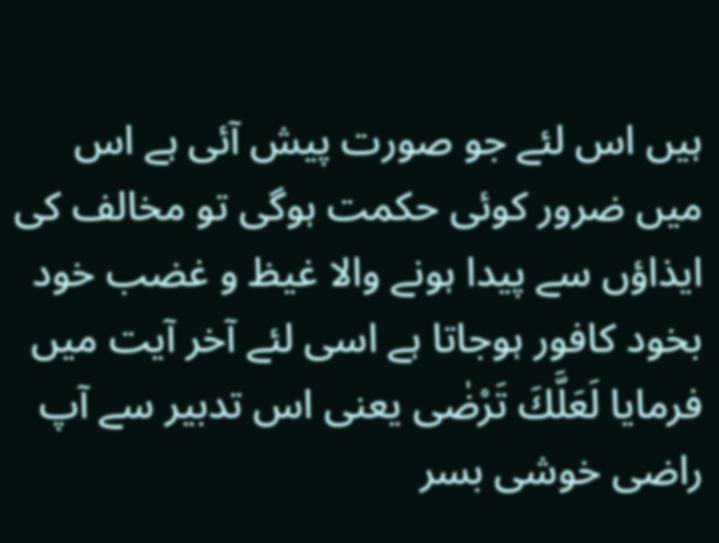ہیں اس لئے جو صورت پیش آئی ہے اس میں ضرور کوئی حکمت ہوگی تو مخالف کی ایذاؤں سے پیدا ہونے والا غیظ و غضب خود بخود کافور ہوجاتا ہے اسی لئے آخر آیت میں فرمایا لَعَلَّكَ تَرْضٰى یعنی اس تدبیر سے آپ راضی خوشی بسر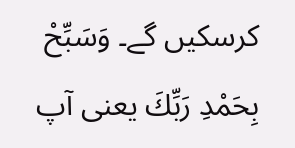کرسکیں گے۔ وَسَبِّحْ بِحَمْدِ رَبِّكَ یعنی آپ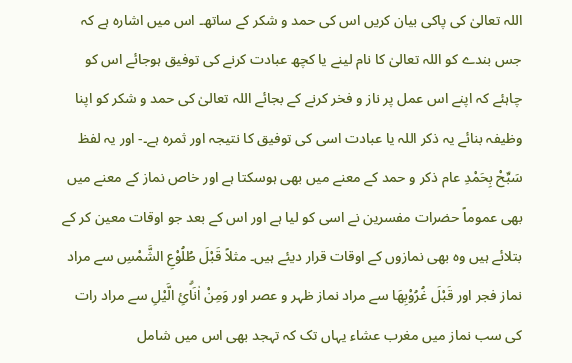اللہ تعالیٰ کی پاکی بیان کریں اس کی حمد و شکر کے ساتھ۔ اس میں اشارہ ہے کہ جس بندے کو اللہ تعالیٰ کا نام لینے یا کچھ عبادت کرنے کی توفیق ہوجائے اس کو چاہئے کہ اپنے اس عمل پر ناز و فخر کرنے کے بجائے اللہ تعالیٰ کی حمد و شکر کو اپنا وظیفہ بنائے یہ ذکر اللہ یا عبادت اسی کی توفیق کا نتیجہ اور ثمرہ ہے۔- اور یہ لفظ سَبِّحْ بِحَمْدِ عام ذکر و حمد کے معنے میں بھی ہوسکتا ہے اور خاص نماز کے معنے میں بھی عموماً حضرات مفسرین نے اسی کو لیا ہے اور اس کے بعد جو اوقات معین کر کے بتلائے ہیں وہ بھی نمازوں کے اوقات قرار دیئے ہیں۔ مثلاً قَبْلَ طُلُوْعِ الشَّمْسِ سے مراد نماز فجر اور قَبْلَ غُرُوْبِهَا سے مراد نماز ظہر و عصر اور وَمِنْ اٰنَاۗئِ الَّيْلِ سے مراد رات کی سب نماز میں مغرب عشاء یہاں تک کہ تہجد بھی اس میں شامل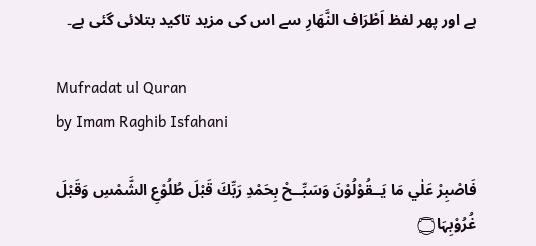ہے اور پھر لفظ اَطْرَاف النَّهَارِ سے اس کی مزید تاکید بتلائی گئی ہے۔

Mufradat ul Quran
by Imam Raghib Isfahani

فَاصْبِرْ عَلٰي مَا يَــقُوْلُوْنَ وَسَبِّــحْ بِحَمْدِ رَبِّكَ قَبْلَ طُلُوْعِ الشَّمْسِ وَقَبْلَ غُرُوْبِہَا۝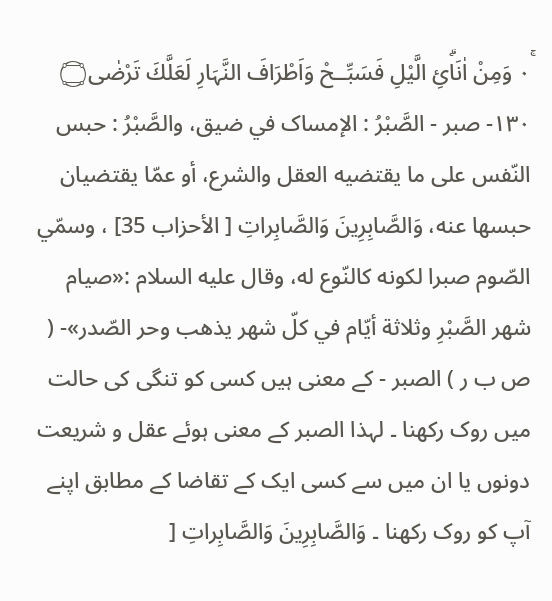٠ۚ وَمِنْ اٰنَاۗئِ الَّيْلِ فَسَبِّــحْ وَاَطْرَافَ النَّہَارِ لَعَلَّكَ تَرْضٰى۝ ١٣٠- صبر - الصَّبْرُ : الإمساک في ضيق، والصَّبْرُ : حبس النّفس علی ما يقتضيه العقل والشرع، أو عمّا يقتضیان حبسها عنه، وَالصَّابِرِينَ وَالصَّابِراتِ [ الأحزاب 35] ، وسمّي الصّوم صبرا لکونه کالنّوع له، وقال عليه السلام :«صيام شهر الصَّبْرِ وثلاثة أيّام في كلّ شهر يذهب وحر الصّدر»- ( ص ب ر ) الصبر - کے معنی ہیں کسی کو تنگی کی حالت میں روک رکھنا ۔ لہذا الصبر کے معنی ہوئے عقل و شریعت دونوں یا ان میں سے کسی ایک کے تقاضا کے مطابق اپنے آپ کو روک رکھنا ۔ وَالصَّابِرِينَ وَالصَّابِراتِ [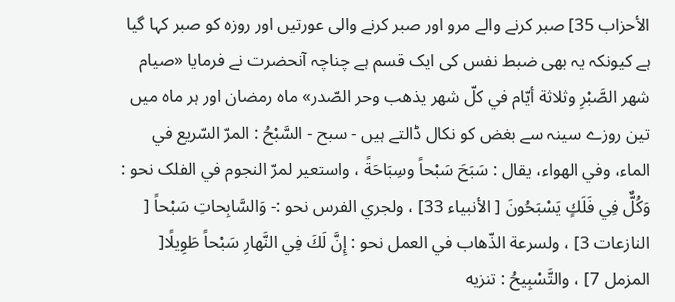الأحزاب 35] صبر کرنے والے مرو اور صبر کرنے والی عورتیں اور روزہ کو صبر کہا گیا ہے کیونکہ یہ بھی ضبط نفس کی ایک قسم ہے چناچہ آنحضرت نے فرمایا «صيام شهر الصَّبْرِ وثلاثة أيّام في كلّ شهر يذهب وحر الصّدر» ماه رمضان اور ہر ماہ میں تین روزے سینہ سے بغض کو نکال ڈالتے ہیں - سبح - السَّبْحُ : المرّ السّريع في الماء، وفي الهواء، يقال : سَبَحَ سَبْحاً وسِبَاحَةً ، واستعیر لمرّ النجوم في الفلک نحو : وَكُلٌّ فِي فَلَكٍ يَسْبَحُونَ [ الأنبیاء 33] ، ولجري الفرس نحو :- وَالسَّابِحاتِ سَبْحاً [ النازعات 3] ، ولسرعة الذّهاب في العمل نحو : إِنَّ لَكَ فِي النَّهارِ سَبْحاً طَوِيلًا[ المزمل 7] ، والتَّسْبِيحُ : تنزيه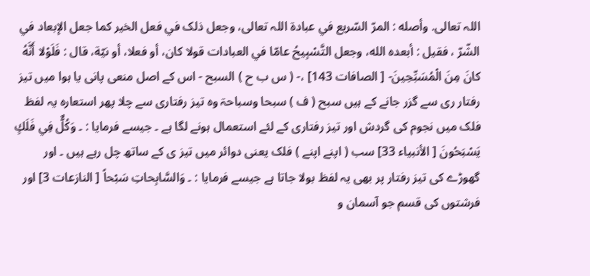اللہ تعالی. وأصله : المرّ السّريع في عبادة اللہ تعالی، وجعل ذلک في فعل الخیر کما جعل الإبعاد في الشّرّ ، فقیل : أبعده الله، وجعل التَّسْبِيحُ عامّا في العبادات قولا کان، أو فعلا، أو نيّة، قال : فَلَوْلا أَنَّهُ كانَ مِنَ الْمُسَبِّحِينَ- [ الصافات 143] ،- ( س ب ح ) السبح - اس کے اصل منعی پانی یا ہوا میں تیز رفتار ری سے گزر جانے کے ہیں سبح ( ف ) سبحا وسباحۃ وہ تیز رفتاری سے چلا پھر استعارہ یہ لفظ فلک میں نجوم کی گردش اور تیز رفتاری کے لئے استعمال ہونے لگا ہے ۔ جیسے فرمایا : ۔ وَكُلٌّ فِي فَلَكٍ يَسْبَحُونَ [ الأنبیاء 33] سب ( اپنے اپنے ) فلک یعنی دوائر میں تیز ی کے ساتھ چل رہے ہیں ۔ اور گھوڑے کی تیز رفتار پر بھی یہ لفظ بولا جاتا ہے جیسے فرمایا : ۔ وَالسَّابِحاتِ سَبْحاً [ النازعات 3] اور فرشتوں کی قسم جو آسمان و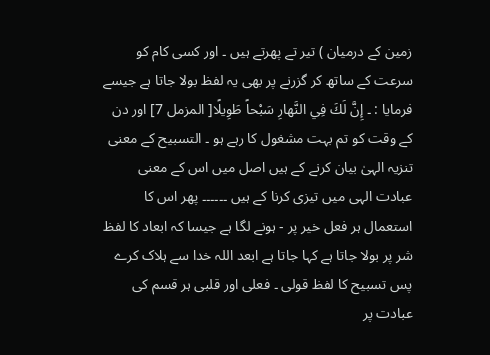زمین کے درمیان ) تیر تے پھرتے ہیں ۔ اور کسی کام کو سرعت کے ساتھ کر گزرنے پر بھی یہ لفظ بولا جاتا ہے جیسے فرمایا : ۔ إِنَّ لَكَ فِي النَّهارِ سَبْحاً طَوِيلًا[ المزمل 7] اور دن کے وقت کو تم بہت مشغول کا رہے ہو ۔ التسبیح کے معنی تنزیہ الہیٰ بیان کرنے کے ہیں اصل میں اس کے معنی عبادت الہی میں تیزی کرنا کے ہیں ۔۔۔۔۔۔ پھر اس کا استعمال ہر فعل خیر پر - ہونے لگا ہے جیسا کہ ابعاد کا لفظ شر پر بولا جاتا ہے کہا جاتا ہے ابعد اللہ خدا سے ہلاک کرے پس تسبیح کا لفظ قولی ۔ فعلی اور قلبی ہر قسم کی عبادت پر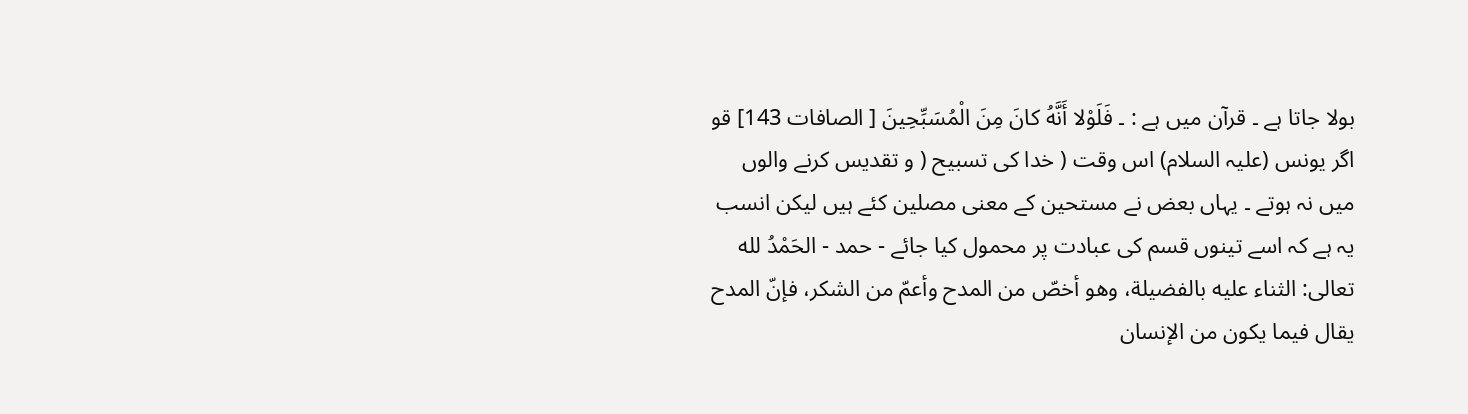بولا جاتا ہے ۔ قرآن میں ہے : ۔ فَلَوْلا أَنَّهُ كانَ مِنَ الْمُسَبِّحِينَ [ الصافات 143] قو اگر یونس (علیہ السلام) اس وقت ( خدا کی تسبیح ( و تقدیس کرنے والوں میں نہ ہوتے ۔ یہاں بعض نے مستحین کے معنی مصلین کئے ہیں لیکن انسب یہ ہے کہ اسے تینوں قسم کی عبادت پر محمول کیا جائے - حمد - الحَمْدُ لله تعالی: الثناء عليه بالفضیلة، وهو أخصّ من المدح وأعمّ من الشکر، فإنّ المدح يقال فيما يكون من الإنسان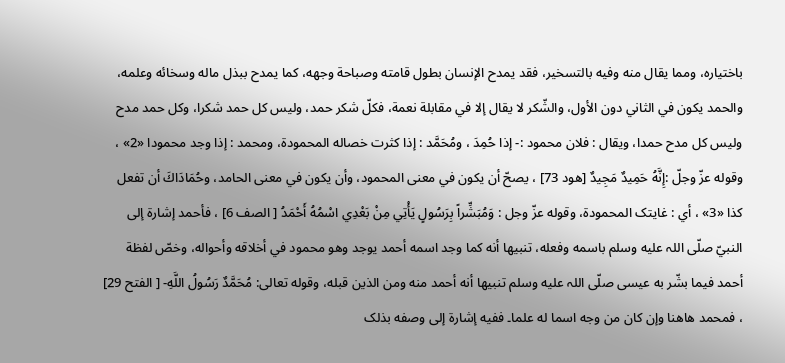باختیاره، ومما يقال منه وفيه بالتسخیر، فقد يمدح الإنسان بطول قامته وصباحة وجهه، كما يمدح ببذل ماله وسخائه وعلمه، والحمد يكون في الثاني دون الأول، والشّكر لا يقال إلا في مقابلة نعمة، فكلّ شکر حمد، ولیس کل حمد شکرا، وکل حمد مدح ولیس کل مدح حمدا، ويقال : فلان محمود :- إذا حُمِدَ ، ومُحَمَّد : إذا کثرت خصاله المحمودة، ومحمد : إذا وجد محمودا «2» ، وقوله عزّ وجلّ :إِنَّهُ حَمِيدٌ مَجِيدٌ [هود 73] ، يصحّ أن يكون في معنی المحمود، وأن يكون في معنی الحامد، وحُمَادَاكَ أن تفعل کذا «3» ، أي : غایتک المحمودة، وقوله عزّ وجل : وَمُبَشِّراً بِرَسُولٍ يَأْتِي مِنْ بَعْدِي اسْمُهُ أَحْمَدُ [ الصف 6] ، فأحمد إشارة إلى النبيّ صلّى اللہ عليه وسلم باسمه وفعله، تنبيها أنه كما وجد اسمه أحمد يوجد وهو محمود في أخلاقه وأحواله، وخصّ لفظة أحمد فيما بشّر به عيسى صلّى اللہ عليه وسلم تنبيها أنه أحمد منه ومن الذین قبله، وقوله تعالی: مُحَمَّدٌ رَسُولُ اللَّهِ- [ الفتح 29] ، فمحمد هاهنا وإن کان من وجه اسما له علما۔ ففيه إشارة إلى وصفه بذلک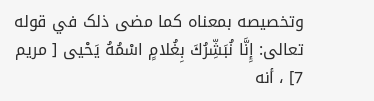وتخصیصه بمعناه كما مضی ذلک في قوله تعالی: إِنَّا نُبَشِّرُكَ بِغُلامٍ اسْمُهُ يَحْيى [ مریم 7] ، أنه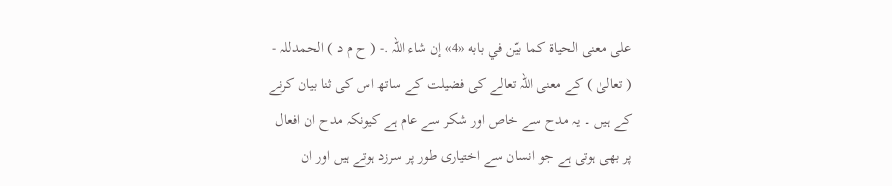علی معنی الحیاة كما بيّن في بابه «4» إن شاء اللہ .- ( ح م د ) الحمدللہ - ( تعالیٰ ) کے معنی اللہ تعالے کی فضیلت کے ساتھ اس کی ثنا بیان کرنے کے ہیں ۔ یہ مدح سے خاص اور شکر سے عام ہے کیونکہ مدح ان افعال پر بھی ہوتی ہے جو انسان سے اختیاری طور پر سرزد ہوتے ہیں اور ان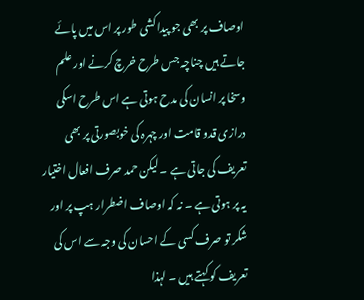اوصاف پر بھی جو پیدا کشی طور پر اس میں پائے جاتے ہیں چناچہ جس طرح خرچ کرنے اور علم وسخا پر انسان کی مدح ہوتی ہے اس طرح اسکی درازی قدو قامت اور چہرہ کی خوبصورتی پر بھی تعریف کی جاتی ہے ۔ لیکن حمد صرف افعال اختیار یہ پر ہوتی ہے ۔ نہ کہ اوصاف اضطرار ہپ پر اور شکر تو صرف کسی کے احسان کی وجہ سے اس کی تعریف کو کہتے ہیں ۔ لہذا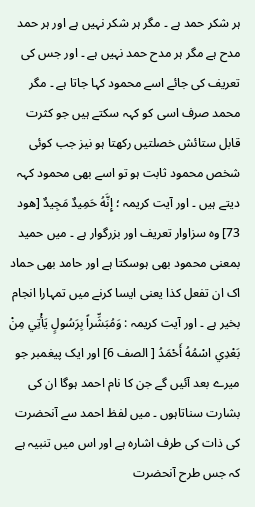ہر شکر حمد ہے ۔ مگر ہر شکر نہیں ہے اور ہر حمد مدح ہے مگر ہر مدح حمد نہیں ہے ۔ اور جس کی تعریف کی جائے اسے محمود کہا جاتا ہے ۔ مگر محمد صرف اسی کو کہہ سکتے ہیں جو کثرت قابل ستائش خصلتیں رکھتا ہو نیز جب کوئی شخص محمود ثابت ہو تو اسے بھی محمود کہہ دیتے ہیں ۔ اور آیت کریمہ ؛ إِنَّهُ حَمِيدٌ مَجِيدٌ [هود 73] وہ سزاوار تعریف اور بزرگوار ہے ۔ میں حمید بمعنی محمود بھی ہوسکتا ہے اور حامد بھی حماد اک ان تفعل کذا یعنی ایسا کرنے میں تمہارا انجام بخیر ہے ۔ اور آیت کریمہ : وَمُبَشِّراً بِرَسُولٍ يَأْتِي مِنْ بَعْدِي اسْمُهُ أَحْمَدُ [ الصف 6] اور ایک پیغمبر جو میرے بعد آئیں گے جن کا نام احمد ہوگا ان کی بشارت سناتاہوں ۔ میں لفظ احمد سے آنحضرت کی ذات کی طرف اشارہ ہے اور اس میں تنبیہ ہے کہ جس طرح آنحضرت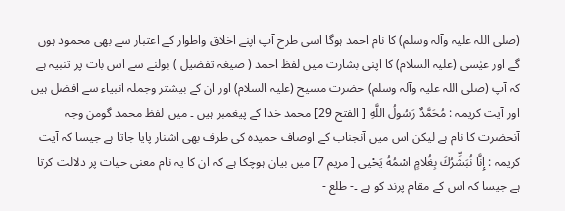(صلی اللہ علیہ وآلہ وسلم) کا نام احمد ہوگا اسی طرح آپ اپنے اخلاق واطوار کے اعتبار سے بھی محمود ہوں گے اور عیٰسی (علیہ السلام) کا اپنی بشارت میں لفظ احمد ( صیغہ تفضیل ) بولنے سے اس بات پر تنبیہ ہے کہ آپ (صلی اللہ علیہ وآلہ وسلم) حضرت مسیح (علیہ السلام) اور ان کے بیشتر وجملہ انبیاء سے افضل ہیں اور آیت کریمہ : مُحَمَّدٌ رَسُولُ اللَّهِ [ الفتح 29] محمد خدا کے پیغمبر ہیں ۔ میں لفظ محمد گومن وجہ آنحضرت کا نام ہے لیکن اس میں آنجناب کے اوصاف حمیدہ کی طرف بھی اشنار پایا جاتا ہے جیسا کہ آیت کریمہ : إِنَّا نُبَشِّرُكَ بِغُلامٍ اسْمُهُ يَحْيى [ مریم 7] میں بیان ہوچکا ہے کہ ان کا یہ نام معنی حیات پر دلالت کرتا ہے جیسا کہ اس کے مقام پرند کو ہے ۔- طلع -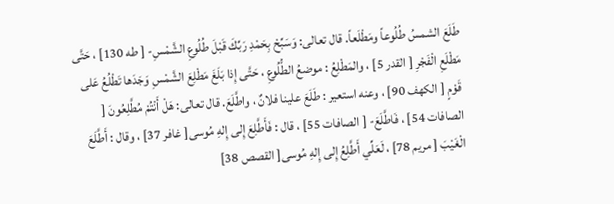طَلَعَ الشمسُ طُلُوعاً ومَطْلَعاً. قال تعالی: وَسَبِّحْ بِحَمْدِ رَبِّكَ قَبْلَ طُلُوعِ الشَّمْسِ- [ طه 130] ، حَتَّى مَطْلَعِ الْفَجْرِ [ القدر 5] ، والمَطْلِعُ : موضعُ الطُّلُوعِ ، حَتَّى إِذا بَلَغَ مَطْلِعَ الشَّمْسِ وَجَدَها تَطْلُعُ عَلى قَوْمٍ [ الكهف 90] ، وعنه استعیر : طَلَعَ علینا فلانٌ ، واطَّلَعَ. قال تعالی: هَلْ أَنْتُمْ مُطَّلِعُونَ [ الصافات 54] ، فَاطَّلَعَ- [ الصافات 55] ، قال : فَأَطَّلِعَ إِلى إِلهِ مُوسی[ غافر 37] ، وقال : أَطَّلَعَ الْغَيْبَ [ مریم 78] ، لَعَلِّي أَطَّلِعُ إِلى إِلهِ مُوسی[ القصص 38]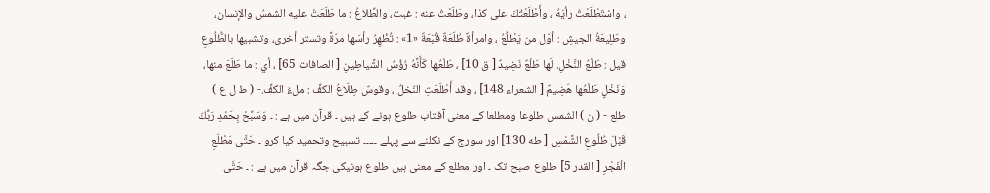، واسْتَطْلَعْتُ رأيَهُ ، وأَطْلَعْتُكَ علی كذا، وطَلَعْتُ عنه : غبت، والطِّلاعُ : ما طَلَعَتْ عليه الشمسُ والإنسان، وطَلِيعَةُ الجیشِ : أوّل من يَطْلُعُ ، وامرأةٌ طُلَعَةٌ قُبَعَةٌ «1» : تُظْهِرُ رأسَها مرّةً وتستر أخری، وتشبيها بالطُّلُوعِ قيل : طَلْعُ النَّخْلِ. لَها طَلْعٌ نَضِيدٌ [ ق 10] ، طَلْعُها كَأَنَّهُ رُؤُسُ الشَّياطِينِ [ الصافات 65] ، أي : ما طَلَعَ منها، وَنَخْلٍ طَلْعُها هَضِيمٌ [ الشعراء 148] ، وقد أَطْلَعَتِ النّخلُ ، وقوسٌ طِلَاعُ الكفِّ : ملءُ الكفِّ.- ( ط ل ع ) طلع - ( ن ) الشمس طلوعا ومطلعا کے معنی آفتاب طلوع ہونے کے ہیں ۔ قرآن میں ہے : ۔ وَسَبِّحْ بِحَمْدِ رَبِّكَ قَبْلَ طُلُوعِ الشَّمْسِ [ طه 130] اور سورج کے نکلنے سے پہلے ۔۔۔۔۔ تسبیح وتحمید کیا کرو ۔ حَتَّى مَطْلَعِ الْفَجْرِ [ القدر 5] طلوع صبح تک ۔ اور مطلع کے معنی ہیں طلوع ہونیکی جگہ قرآن میں ہے : ۔ حَتَّى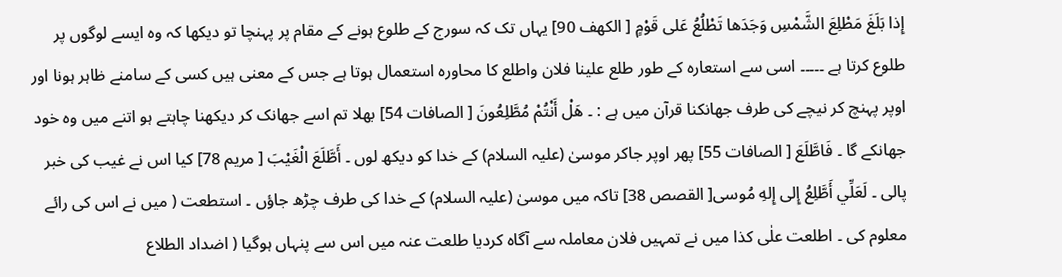إِذا بَلَغَ مَطْلِعَ الشَّمْسِ وَجَدَها تَطْلُعُ عَلى قَوْمٍ [ الكهف 90] یہاں تک کہ سورج کے طلوع ہونے کے مقام پر پہنچا تو دیکھا کہ وہ ایسے لوگوں پر طلوع کرتا ہے ۔۔۔۔۔ اسی سے استعارہ کے طور طلع علینا فلان واطلع کا محاورہ استعمال ہوتا ہے جس کے معنی ہیں کسی کے سامنے ظاہر ہونا اور اوپر پہنچ کر نیچے کی طرف جھانکنا قرآن میں ہے : ۔ هَلْ أَنْتُمْ مُطَّلِعُونَ [ الصافات 54] بھلا تم اسے جھانک کر دیکھنا چاہتے ہو اتنے میں وہ خود جھانکے گا ۔ فَاطَّلَعَ [ الصافات 55] پھر اوپر جاکر موسیٰ (علیہ السلام) کے خدا کو دیکھ لوں ۔ أَطَّلَعَ الْغَيْبَ [ مریم 78] کیا اس نے غیب کی خبر پالی ۔ لَعَلِّي أَطَّلِعُ إِلى إِلهِ مُوسی[ القصص 38] تاکہ میں موسیٰ (علیہ السلام) کے خدا کی طرف چڑھ جاؤں ۔ استطعت ( میں نے اس کی رائے معلوم کی ۔ اطلعت علٰی کذا میں نے تمہیں فلان معاملہ سے آگاہ کردیا طلعت عنہ میں اس سے پنہاں ہوگیا ( اضداد الطلاع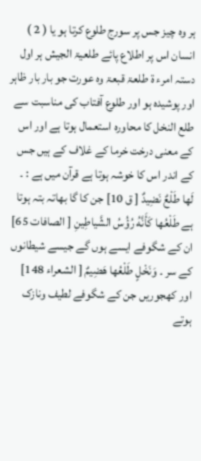ہر وہ چیز جس پر سورج طلوع کرتا ہو یا ( 2 ) انسان اس پر اطلاع پائے طلعیۃ الجیش ہر اول دستہ امرء ۃ طلعۃ قبعۃ وہ عورت جو بار بار ظاہر اور پوشیدہ ہو اور طلوع آفتاب کی مناسبت سے طلع النخل کا محاورہ استعمال ہوتا ہے اور اس کے معنی درخت خرما کے غلاف کے ہیں جس کے اندر اس کا خوشہ ہوتا ہے قرآن میں ہے : ۔ لَها طَلْعٌ نَضِيدٌ [ ق 10] جن کا گا بھاتہ بتہ ہوتا ہے طَلْعُها كَأَنَّهُ رُؤُسُ الشَّياطِينِ [ الصافات 65] ان کے شگوفے ایسے ہوں گے جیسے شیطانوں کے سر ۔ وَنَخْلٍ طَلْعُها هَضِيمٌ [ الشعراء 148] اور کھجوریں جن کے شگوفے لطیف ونازک ہوتے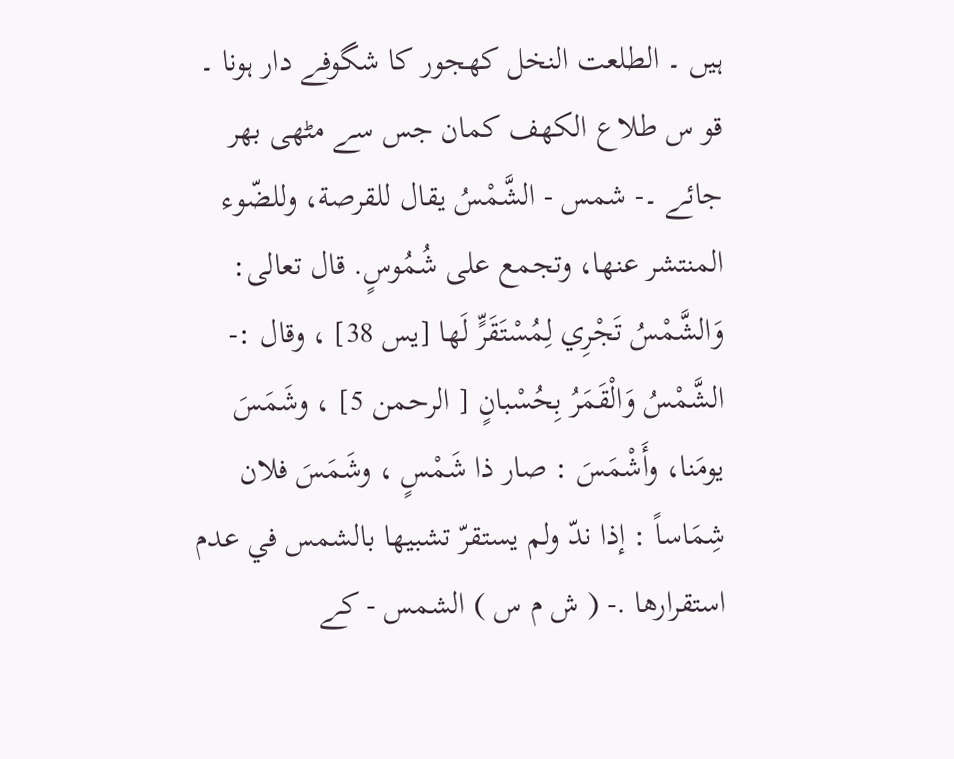ہیں ۔ الطلعت النخل کھجور کا شگوفے دار ہونا ۔ قو س طلاع الکھف کمان جس سے مٹھی بھر جائے ۔- شمس - الشَّمْسُ يقال للقرصة، وللضّوء المنتشر عنها، وتجمع علی شُمُوسٍ. قال تعالی: وَالشَّمْسُ تَجْرِي لِمُسْتَقَرٍّ لَها [يس 38] ، وقال :- الشَّمْسُ وَالْقَمَرُ بِحُسْبانٍ [ الرحمن 5] ، وشَمَسَ يومَنا، وأَشْمَسَ : صار ذا شَمْسٍ ، وشَمَسَ فلان شِمَاساً : إذا ندّ ولم يستقرّ تشبيها بالشمس في عدم استقرارها .- ( ش م س ) الشمس - کے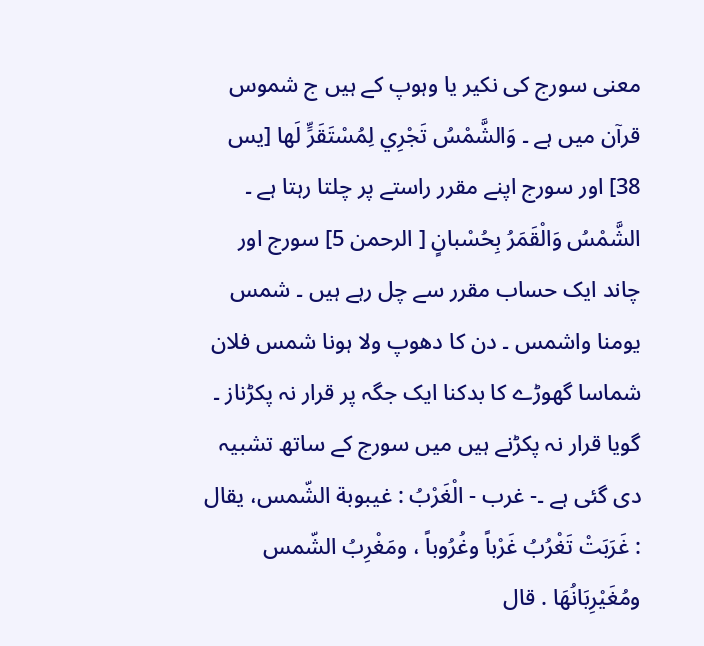معنی سورج کی نکیر یا وہوپ کے ہیں ج شموس قرآن میں ہے ۔ وَالشَّمْسُ تَجْرِي لِمُسْتَقَرٍّ لَها [يس 38] اور سورج اپنے مقرر راستے پر چلتا رہتا ہے ۔ الشَّمْسُ وَالْقَمَرُ بِحُسْبانٍ [ الرحمن 5] سورج اور چاند ایک حساب مقرر سے چل رہے ہیں ۔ شمس یومنا واشمس ۔ دن کا دھوپ ولا ہونا شمس فلان شماسا گھوڑے کا بدکنا ایک جگہ پر قرار نہ پکڑناز ۔ گویا قرار نہ پکڑنے ہیں میں سورج کے ساتھ تشبیہ دی گئی ہے ۔- غرب - الْغَرْبُ : غيبوبة الشّمس، يقال : غَرَبَتْ تَغْرُبُ غَرْباً وغُرُوباً ، ومَغْرِبُ الشّمس ومُغَيْرِبَانُهَا . قال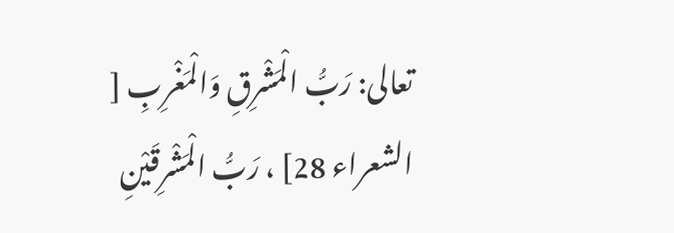تعالی: رَبُّ الْمَشْرِقِ وَالْمَغْرِبِ [ الشعراء 28] ، رَبُّ الْمَشْرِقَيْنِ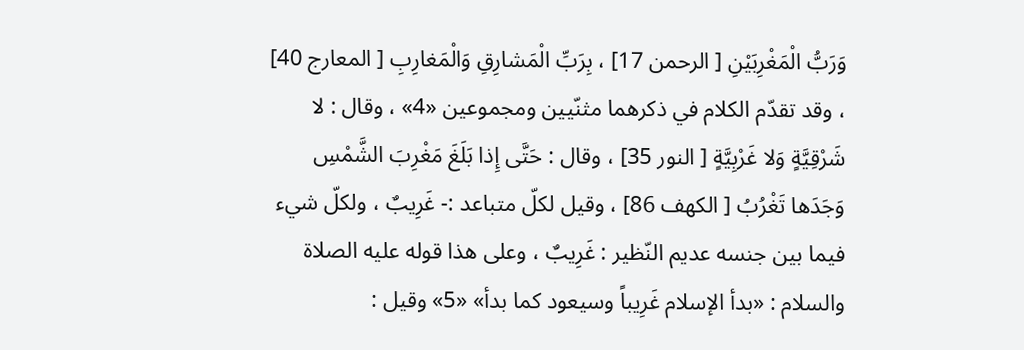وَرَبُّ الْمَغْرِبَيْنِ [ الرحمن 17] ، بِرَبِّ الْمَشارِقِ وَالْمَغارِبِ [ المعارج 40] ، وقد تقدّم الکلام في ذكرهما مثنّيين ومجموعین «4» ، وقال : لا شَرْقِيَّةٍ وَلا غَرْبِيَّةٍ [ النور 35] ، وقال : حَتَّى إِذا بَلَغَ مَغْرِبَ الشَّمْسِ وَجَدَها تَغْرُبُ [ الكهف 86] ، وقیل لكلّ متباعد :- غَرِيبٌ ، ولكلّ شيء فيما بين جنسه عدیم النّظير : غَرِيبٌ ، وعلی هذا قوله عليه الصلاة والسلام : «بدأ الإسلام غَرِيباً وسیعود کما بدأ» «5» وقیل :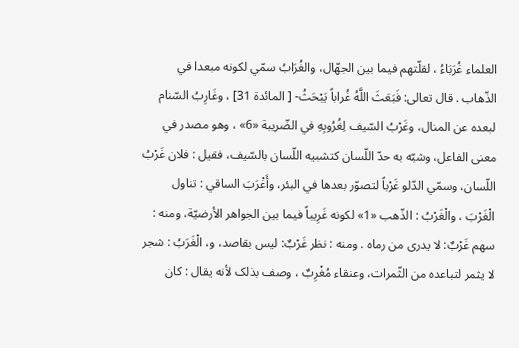العلماء غُرَبَاءُ ، لقلّتهم فيما بين الجهّال، والغُرَابُ سمّي لکونه مبعدا في الذّهاب . قال تعالی: فَبَعَثَ اللَّهُ غُراباً يَبْحَثُ- [ المائدة 31] ، وغَارِبُ السّنام لبعده عن المنال، وغَرْبُ السّيف لِغُرُوبِهِ في الضّريبة «6» ، وهو مصدر في معنی الفاعل، وشبّه به حدّ اللّسان کتشبيه اللّسان بالسّيف، فقیل : فلان غَرْبُ اللّسان، وسمّي الدّلو غَرْباً لتصوّر بعدها في البئر، وأَغْرَبَ الساقي : تناول الْغَرْبَ ، والْغَرْبُ : الذّهب «1» لکونه غَرِيباً فيما بين الجواهر الأرضيّة، ومنه : سهم غَرْبٌ: لا يدری من رماه . ومنه : نظر غَرْبٌ: ليس بقاصد، و، الْغَرَبُ : شجر لا يثمر لتباعده من الثّمرات، وعنقاء مُغْرِبٌ ، وصف بذلک لأنه يقال : کان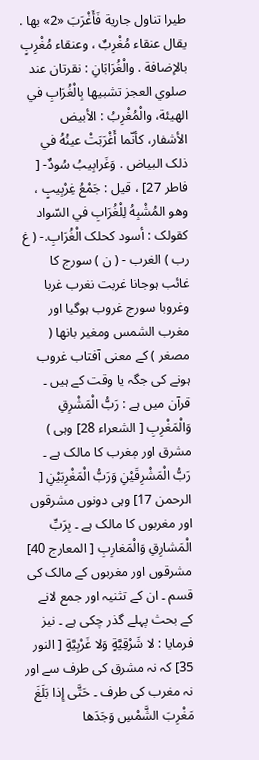طيرا تناول جارية فَأَغْرَبَ «2» بها . يقال عنقاء مُغْرِبٌ ، وعنقاء مُغْرِبٍ بالإضافة . والْغُرَابَانِ : نقرتان عند صلوي العجز تشبيها بِالْغُرَابِ في الهيئة، والْمُغْرِبُ : الأبيض الأشفار، كأنّما أَغْرَبَتْ عينُهُ في ذلک البیاض . وَغَرابِيبُ سُودٌ- [ فاطر 27] ، قيل : جَمْعُ غِرْبِيبٍ ، وهو المُشْبِهُ لِلْغُرَابِ في السّواد کقولک : أسود کحلک الْغُرَابِ.- ( غ رب ) الغرب - ( ن ) سورج کا غائب ہوجانا غربت نغرب غربا وغروبا سورج غروب ہوگیا اور مغرب الشمس ومغیر بانھا ( مصغر ) کے معنی آفتاب غروب ہونے کی جگہ یا وقت کے ہیں ۔ قرآن میں ہے : رَبُّ الْمَشْرِقِ وَالْمَغْرِبِ [ الشعراء 28] وہی ) مشرق اور مٖغرب کا مالک ہے ۔ رَبُّ الْمَشْرِقَيْنِ وَرَبُّ الْمَغْرِبَيْنِ [ الرحمن 17] وہی دونوں مشرقوں اور مغربوں کا مالک ہے ۔ بِرَبِّ الْمَشارِقِ وَالْمَغارِبِ [ المعارج 40] مشرقوں اور مغربوں کے مالک کی قسم ۔ ان کے تثنیہ اور جمع لانے کے بحث پہلے گذر چکی ہے ۔ نیز فرمایا : لا شَرْقِيَّةٍ وَلا غَرْبِيَّةٍ [ النور 35] کہ نہ مشرق کی طرف سے اور نہ مغرب کی طرف ۔ حَتَّى إِذا بَلَغَ مَغْرِبَ الشَّمْسِ وَجَدَها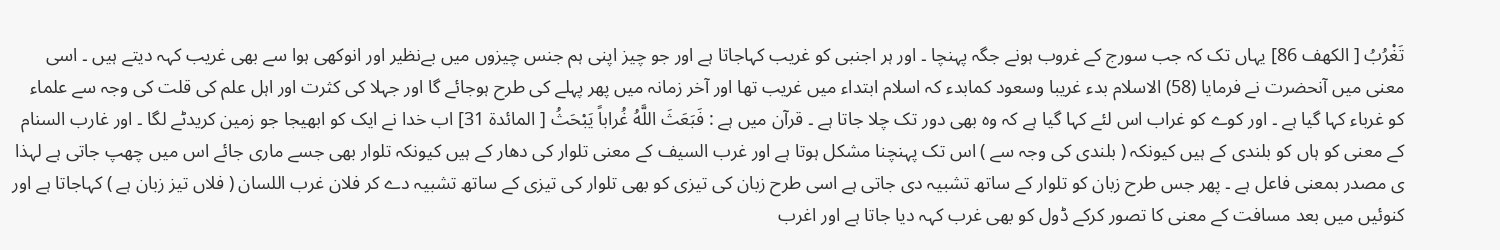تَغْرُبُ [ الكهف 86] یہاں تک کہ جب سورج کے غروب ہونے جگہ پہنچا ۔ اور ہر اجنبی کو غریب کہاجاتا ہے اور جو چیز اپنی ہم جنس چیزوں میں بےنظیر اور انوکھی ہوا سے بھی غریب کہہ دیتے ہیں ۔ اسی معنی میں آنحضرت نے فرمایا (58) الاسلام بدء غریبا وسعود کمابدء کہ اسلام ابتداء میں غریب تھا اور آخر زمانہ میں پھر پہلے کی طرح ہوجائے گا اور جہلا کی کثرت اور اہل علم کی قلت کی وجہ سے علماء کو غرباء کہا گیا ہے ۔ اور کوے کو غراب اس لئے کہا گیا ہے کہ وہ بھی دور تک چلا جاتا ہے ۔ قرآن میں ہے : فَبَعَثَ اللَّهُ غُراباً يَبْحَثُ [ المائدة 31] اب خدا نے ایک کو ابھیجا جو زمین کریدٹے لگا ۔ اور غارب السنام کے معنی کو ہاں کو بلندی کے ہیں کیونکہ ( بلندی کی وجہ سے ) اس تک پہنچنا مشکل ہوتا ہے اور غرب السیف کے معنی تلوار کی دھار کے ہیں کیونکہ تلوار بھی جسے ماری جائے اس میں چھپ جاتی ہے لہذا ی مصدر بمعنی فاعل ہے ۔ پھر جس طرح زبان کو تلوار کے ساتھ تشبیہ دی جاتی ہے اسی طرح زبان کی تیزی کو بھی تلوار کی تیزی کے ساتھ تشبیہ دے کر فلان غرب اللسان ( فلاں تیز زبان ہے ) کہاجاتا ہے اور کنوئیں میں بعد مسافت کے معنی کا تصور کرکے ڈول کو بھی غرب کہہ دیا جاتا ہے اور اغرب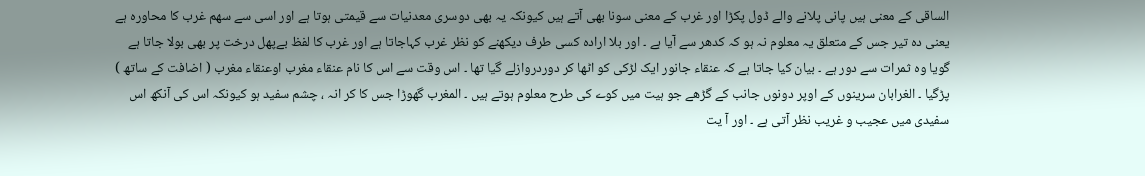الساقی کے معنی ہیں پانی پلانے والے ڈول پکڑا اور غرب کے معنی سونا بھی آتے ہیں کیونکہ یہ بھی دوسری معدنیات سے قیمتی ہوتا ہے اور اسی سے سھم غرب کا محاورہ ہے یعنی دہ تیر جس کے متعلق یہ معلوم نہ ہو کہ کدھر سے آیا ہے ۔ اور بلا ارادہ کسی طرف دیکھنے کو نظر غرب کہاجاتا ہے اور غرب کا لفظ بےپھل درخت پر بھی بولا جاتا ہے گویا وہ ثمرات سے دور ہے ۔ بیان کیا جاتا ہے کہ عنقاء جانور ایک لڑکی کو اٹھا کر دوردروازلے گیا تھا ۔ اس وقت سے اس کا نام عنقاء مغرب اوعنقاء مغرب ( اضافت کے ساتھ ) پڑگیا ۔ الغرابان سرینوں کے اوپر دونوں جانب کے گڑھے جو ہیت میں کوے کی طرح معلوم ہوتے ہیں ۔ المغرب گھوڑا جس کا کر انہ ، چشم سفید ہو کیونکہ اس کی آنکھ اس سفیدی میں عجیب و غریب نظر آتی ہے ۔ اور آ یت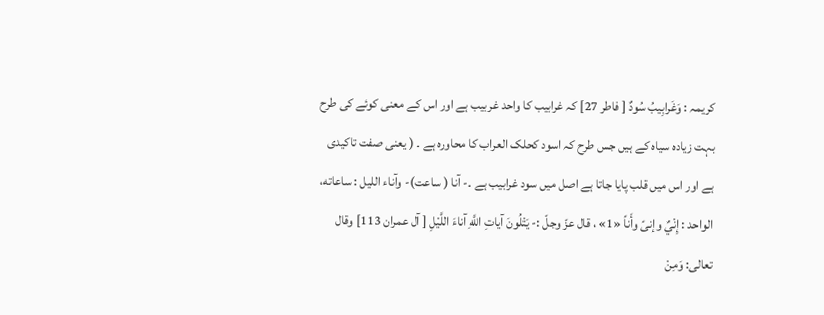کریمہ : وَغَرابِيبُ سُودٌ [ فاطر 27] کہ غرابیب کا واحد غربیب ہے اور اس کے معنی کوئے کی طرح بہت زیادہ سیاہ کے ہیں جس طرح کہ اسود کحلک العراب کا محاورہ ہے ۔ ( یعنی صفت تاکیدی ہے اور اس میں قلب پایا جاتا ہے اصل میں سود غرابیب ہے ۔- آنا ( ساعت)- وآناء اللیل : ساعاته، الواحد : إِنْيٌ وإنىً وأَناً «1» ، قال عزّ وجلّ :- يَتْلُونَ آياتِ اللَّهِ آناءَ اللَّيْلِ [ آل عمران 113] وقال تعالی: وَمِنْ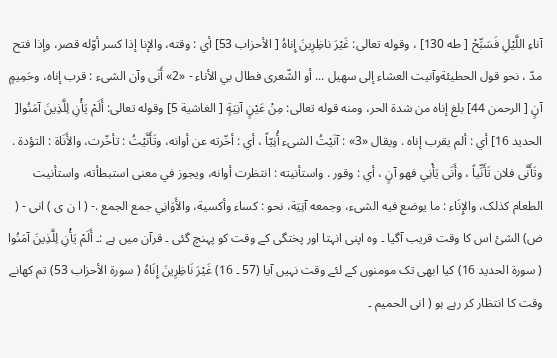آناءِ اللَّيْلِ فَسَبِّحْ [ طه 130] ، وقوله تعالی: غَيْرَ ناظِرِينَ إِناهُ [ الأحزاب 53] أي : وقته، والإنا إذا کسر أوّله قصر، وإذا فتح مدّ ، نحو قول الحطيئةوآنیت العشاء إلى سهيل ... أو الشّعری فطال بي الأناء - «2» أَنَى وآن الشیء : قرب إناه، وحَمِيمٍ آنٍ [ الرحمن 44] بلغ إناه من شدة الحر، ومنه قوله تعالی: مِنْ عَيْنٍ آنِيَةٍ [ الغاشية 5] وقوله تعالی: أَلَمْ يَأْنِ لِلَّذِينَ آمَنُوا[ الحدید 16] أي : ألم يقرب إناه . ويقال «3» : آنَيْتُ الشیء أُنِيّاً ، أي : أخّرته عن أوانه، وتَأَنَّيْتُ : تأخّرت، والأَنَاة : التؤدة . وتَأَنَّى فلان تَأَنِّياً ، وأَنَى يَأْنِي فهو آنٍ ، أي : وقور . واستأنيته : انتظرت أوانه، ويجوز في معنی استبطأته، واستأنيت الطعام کذلک، والإِنَاء : ما يوضع فيه الشیء، وجمعه آنِيَة، نحو : کساء وأكسية، والأَوَانِي جمع الجمع .- ( ا ن ی ) انی - ( ض) الشئ اس کا وقت قریب آگیا ۔ وہ اپنی انہتا اور پختگی کے وقت کو پہنچ گئی ۔ قرآن میں ہے :۔ أَلَمْ يَأْنِ لِلَّذِينَ آمَنُوا ( سورة الحدید 16) کیا ابھی تک مومنوں کے لئے وقت نہیں آیا (57 ۔ 16) غَيْرَ نَاظِرِينَ إِنَاهُ ( سورة الأحزاب 53) تم کھانے وقت کا انتظار کر رہے ہو ( انی الحمیم ۔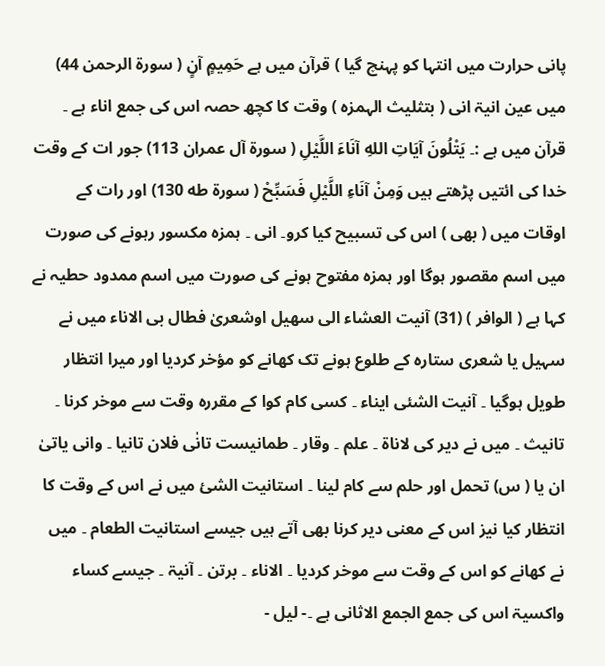پانی حرارت میں انتہا کو پہنچ گیا ) قرآن میں ہے حَمِيمٍ آنٍ ( سورة الرحمن 44) میں عین انیۃ انی ( بتثلیث الہمزہ ) وقت کا کچھ حصہ اس کی جمع اناء ہے ۔ قرآن میں ہے :۔ يَتْلُونَ آيَاتِ اللهِ آنَاءَ اللَّيْلِ ( سورة آل عمران 113) جور ات کے وقت خدا کی ائتیں پڑھتے ہیں وَمِنْ آنَاءِ اللَّيْلِ فَسَبِّحْ ( سورة طه 130) اور رات کے اوقات میں ( بھی ) اس کی تسبیح کیا کرو۔ انی ۔ ہمزہ مکسور رہونے کی صورت میں اسم مقصور ہوگا اور ہمزہ مفتوح ہونے کی صورت میں اسم ممدود حطیہ نے کہا ہے ( الوافر ) (31) آنیت العشاء الی سھیل اوشعریٰ فطال بی الاناء میں نے سہیل یا شعری ستارہ کے طلوع ہونے تک کھانے کو مؤخر کردیا اور میرا انتظار طویل ہوگیا ۔ آنیت الشئی ایناء ۔ کسی کام کوا کے مقررہ وقت سے موخر کرنا ۔ تانیث ۔ میں نے دیر کی لاناۃ ۔ علم ۔ وقار ۔ طمانیست تانٰی فلان تانیا ۔ وانی یاتیٰ ان یا ( س) تحمل اور حلم سے کام لینا ۔ استانیت الشئ میں نے اس کے وقت کا انتظار کیا نیز اس کے معنی دیر کرنا بھی آتے ہیں جیسے استانیت الطعام ۔ میں نے کھانے کو اس کے وقت سے موخر کردیا ۔ الاناء ۔ برتن ۔ آنیۃ ۔ جیسے کساء واکسیۃ اس کی جمع الجمع الاثانی ہے ۔- ليل -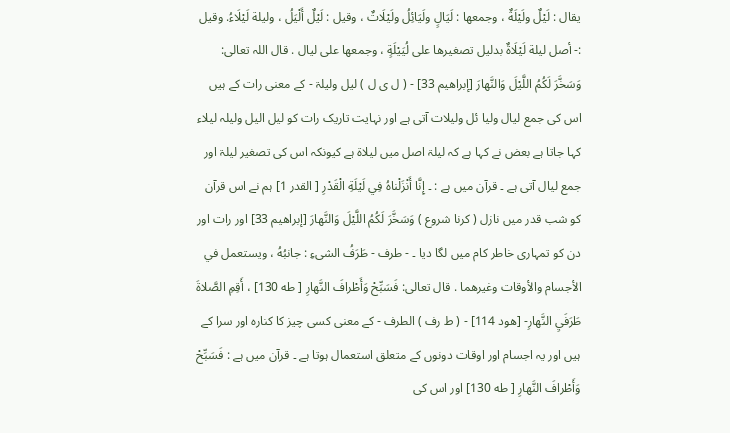يقال : لَيْلٌ ولَيْلَةٌ ، وجمعها : لَيَالٍ ولَيَائِلُ ولَيْلَاتٌ ، وقیل : لَيْلٌ أَلْيَلُ ، ولیلة لَيْلَاءُ. وقیل :- أصل ليلة لَيْلَاةٌ بدلیل تصغیرها علی لُيَيْلَةٍ ، وجمعها علی ليال . قال اللہ تعالی: وَسَخَّرَ لَكُمُ اللَّيْلَ وَالنَّهارَ [إبراهيم 33] - ( ل ی ل ) لیل ولیلۃ - کے معنی رات کے ہیں اس کی جمع لیال ولیا ئل ولیلات آتی ہے اور نہایت تاریک رات کو لیل الیل ولیلہ لیلاء کہا جاتا ہے بعض نے کہا ہے کہ لیلۃ اصل میں لیلاۃ ہے کیونکہ اس کی تصغیر لیلۃ اور جمع لیال آتی ہے ۔ قرآن میں ہے : ۔ إِنَّا أَنْزَلْناهُ فِي لَيْلَةِ الْقَدْرِ [ القدر 1] ہم نے اس قرآن کو شب قدر میں نازل ( کرنا شروع ) وَسَخَّرَ لَكُمُ اللَّيْلَ وَالنَّهارَ [إبراهيم 33] اور رات اور دن کو تمہاری خاطر کام میں لگا دیا ۔ - طرف - طَرَفُ الشیءِ : جانبُهُ ، ويستعمل في الأجسام والأوقات وغیرهما . قال تعالی: فَسَبِّحْ وَأَطْرافَ النَّهارِ [ طه 130] ، أَقِمِ الصَّلاةَ طَرَفَيِ النَّهارِ- [هود 114] - ( ط رف ) الطرف - کے معنی کسی چیز کا کنارہ اور سرا کے ہیں اور یہ اجسام اور اوقات دونوں کے متعلق استعمال ہوتا ہے ۔ قرآن میں ہے : فَسَبِّحْ وَأَطْرافَ النَّهارِ [ طه 130] اور اس کی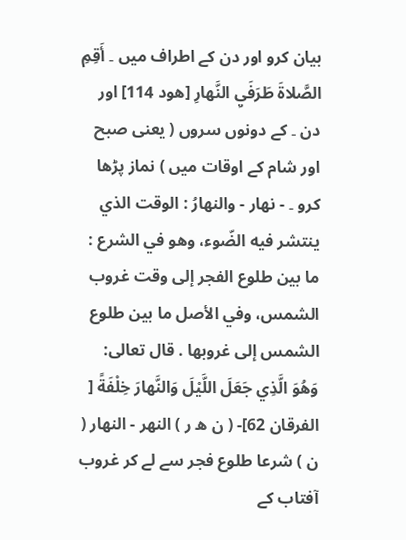بیان کرو اور دن کے اطراف میں ۔ أَقِمِ الصَّلاةَ طَرَفَيِ النَّهارِ [هود 114] اور دن ۔ کے دونوں سروں ( یعنی صبح اور شام کے اوقات میں ) نماز پڑھا کرو ۔ - نهار - والنهارُ : الوقت الذي ينتشر فيه الضّوء، وهو في الشرع : ما بين طلوع الفجر إلى وقت غروب الشمس، وفي الأصل ما بين طلوع الشمس إلى غروبها . قال تعالی: وَهُوَ الَّذِي جَعَلَ اللَّيْلَ وَالنَّهارَ خِلْفَةً [ الفرقان 62]- ( ن ھ ر ) النھر - النھار ( ن ) شرعا طلوع فجر سے لے کر غروب آفتاب کے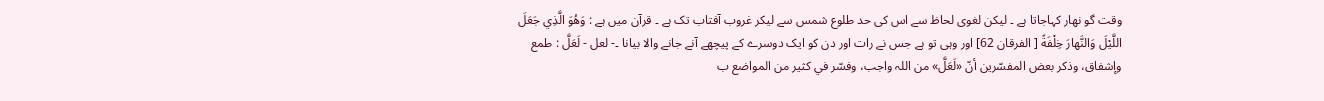وقت گو نھار کہاجاتا ہے ۔ لیکن لغوی لحاظ سے اس کی حد طلوع شمس سے لیکر غروب آفتاب تک ہے ۔ قرآن میں ہے : وَهُوَ الَّذِي جَعَلَ اللَّيْلَ وَالنَّهارَ خِلْفَةً [ الفرقان 62] اور وہی تو ہے جس نے رات اور دن کو ایک دوسرے کے پیچھے آنے جانے والا بیانا ۔- لعل - لَعَلَّ : طمع وإشفاق، وذکر بعض المفسّرين أنّ «لَعَلَّ» من اللہ واجب، وفسّر في كثير من المواضع ب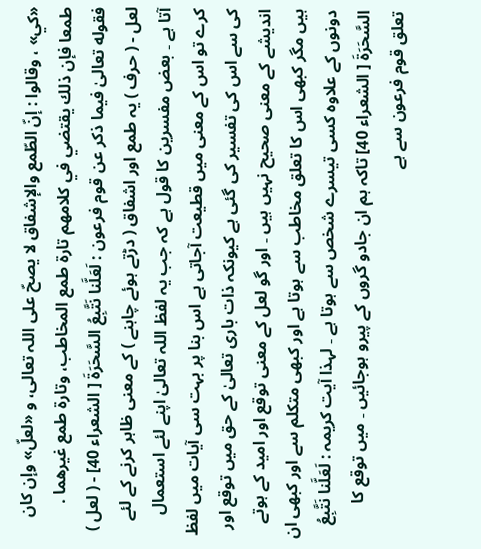«كي» ، وقالوا : إنّ الطّمع والإشفاق لا يصحّ علی اللہ تعالی، و «لعلّ» وإن کان طمعا فإن ذلك يقتضي في کلامهم تارة طمع المخاطب، وتارة طمع غيرهما . فقوله تعالیٰ فيما ذکر عن قوم فرعون : لَعَلَّنا نَتَّبِعُ السَّحَرَةَ [ الشعراء 40] - ( لعل ) لعل - ( حرف ) یہ طمع اور اشفاق ( دڑتے ہوئے چاہنے ) کے معنی ظاہر کرنے کے لئے آتا ہے ۔ بعض مفسرین کا قول ہے کہ جب یہ لفظ اللہ تعالیٰ اپنے لئے استعمال کرے تو اس کے معنی میں قطیعت آجاتی ہے اس بنا پر بہت سی آیات میں لفظ کی سے اس کی تفسیر کی گئی ہے کیونکہ ذات باری تعالیٰ کے حق میں توقع اور اندیشے کے معنی صحیح نہیں ہیں ۔ اور گو لعل کے معنی توقع اور امید کے ہوتے ہیں مگر کبھی اس کا تعلق مخاطب سے ہوتا ہے اور کبھی متکلم سے اور کبھی ان دونوں کے علاوہ کسی تیسرے شخص سے ہوتا ہے ۔ لہذا آیت کریمہ : لَعَلَّنا نَتَّبِعُ السَّحَرَةَ [ الشعراء 40] تاکہ ہم ان جادو گروں کے پیرو ہوجائیں ۔ میں توقع کا تعلق قوم فرعون سے ہے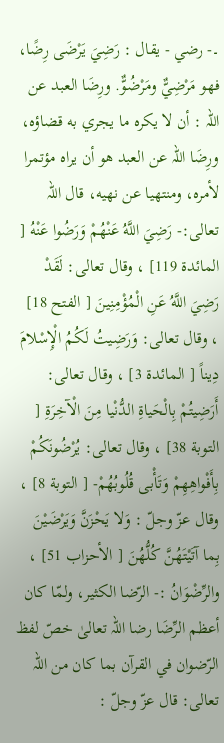۔- رضي - يقال : رَضِيَ يَرْضَى رِضًا، فهو مَرْضِيٌّ ومَرْضُوٌّ. ورِضَا العبد عن اللہ : أن لا يكره ما يجري به قضاؤه، ورِضَا اللہ عن العبد هو أن يراه مؤتمرا لأمره، ومنتهيا عن نهيه، قال اللہ تعالی:- رَضِيَ اللَّهُ عَنْهُمْ وَرَضُوا عَنْهُ [ المائدة 119] ، وقال تعالی: لَقَدْ رَضِيَ اللَّهُ عَنِ الْمُؤْمِنِينَ [ الفتح 18] ، وقال تعالی: وَرَضِيتُ لَكُمُ الْإِسْلامَ دِيناً [ المائدة 3] ، وقال تعالی: أَرَضِيتُمْ بِالْحَياةِ الدُّنْيا مِنَ الْآخِرَةِ [ التوبة 38] ، وقال تعالی: يُرْضُونَكُمْ بِأَفْواهِهِمْ وَتَأْبى قُلُوبُهُمْ- [ التوبة 8] ، وقال عزّ وجلّ : وَلا يَحْزَنَّ وَيَرْضَيْنَ بِما آتَيْتَهُنَّ كُلُّهُنَ [ الأحزاب 51] ، والرِّضْوَانُ :- الرّضا الکثير، ولمّا کان أعظم الرِّضَا رضا اللہ تعالیٰ خصّ لفظ الرّضوان في القرآن بما کان من اللہ تعالی: قال عزّ وجلّ :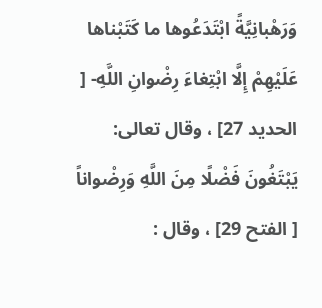وَرَهْبانِيَّةً ابْتَدَعُوها ما كَتَبْناها عَلَيْهِمْ إِلَّا ابْتِغاءَ رِضْوانِ اللَّهِ- [ الحدید 27] ، وقال تعالی: يَبْتَغُونَ فَضْلًا مِنَ اللَّهِ وَرِضْواناً [ الفتح 29] ، وقال :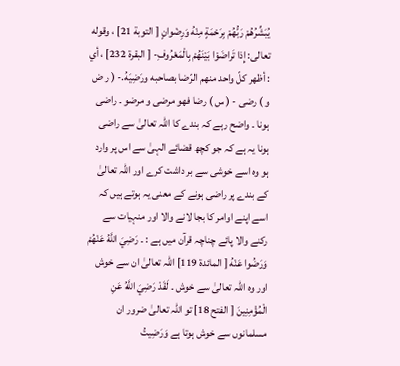يُبَشِّرُهُمْ رَبُّهُمْ بِرَحْمَةٍ مِنْهُ وَرِضْوانٍ [ التوبة 21] ، وقوله تعالی: إِذا تَراضَوْا بَيْنَهُمْ بِالْمَعْرُوفِ- [ البقرة 232] ، أي : أظهر كلّ واحد منهم الرّضا بصاحبه ورَضِيَهُ.- ( ر ض و ) رضی - ( س ) رضا فھو مرضی و مرضو ۔ راضی ہونا ۔ واضح رہے کہ بندے کا اللہ تعالیٰ سے راضی ہونا یہ ہے کہ جو کچھ قضائے الہیٰ سے اس پر وارد ہو وہ اسے خوشی سے بر داشت کرے اور اللہ تعالیٰ کے بندے پر راضی ہونے کے معنی یہ ہوتے ہیں کہ اسے اپنے اوامر کا بجا لانے والا اور منہیات سے رکنے والا پائے چناچہ قرآن میں ہے : ۔ رَضِيَ اللَّهُ عَنْهُمْ وَرَضُوا عَنْهُ [ المائدة 119] اللہ تعالیٰ ان سے خوش اور وہ اللہ تعالیٰ سے خوش ۔ لَقَدْ رَضِيَ اللَّهُ عَنِ الْمُؤْمِنِينَ [ الفتح 18] تو اللہ تعالیٰ ضرور ان مسلمانوں سے خوش ہوتا ہے وَرَضِيتُ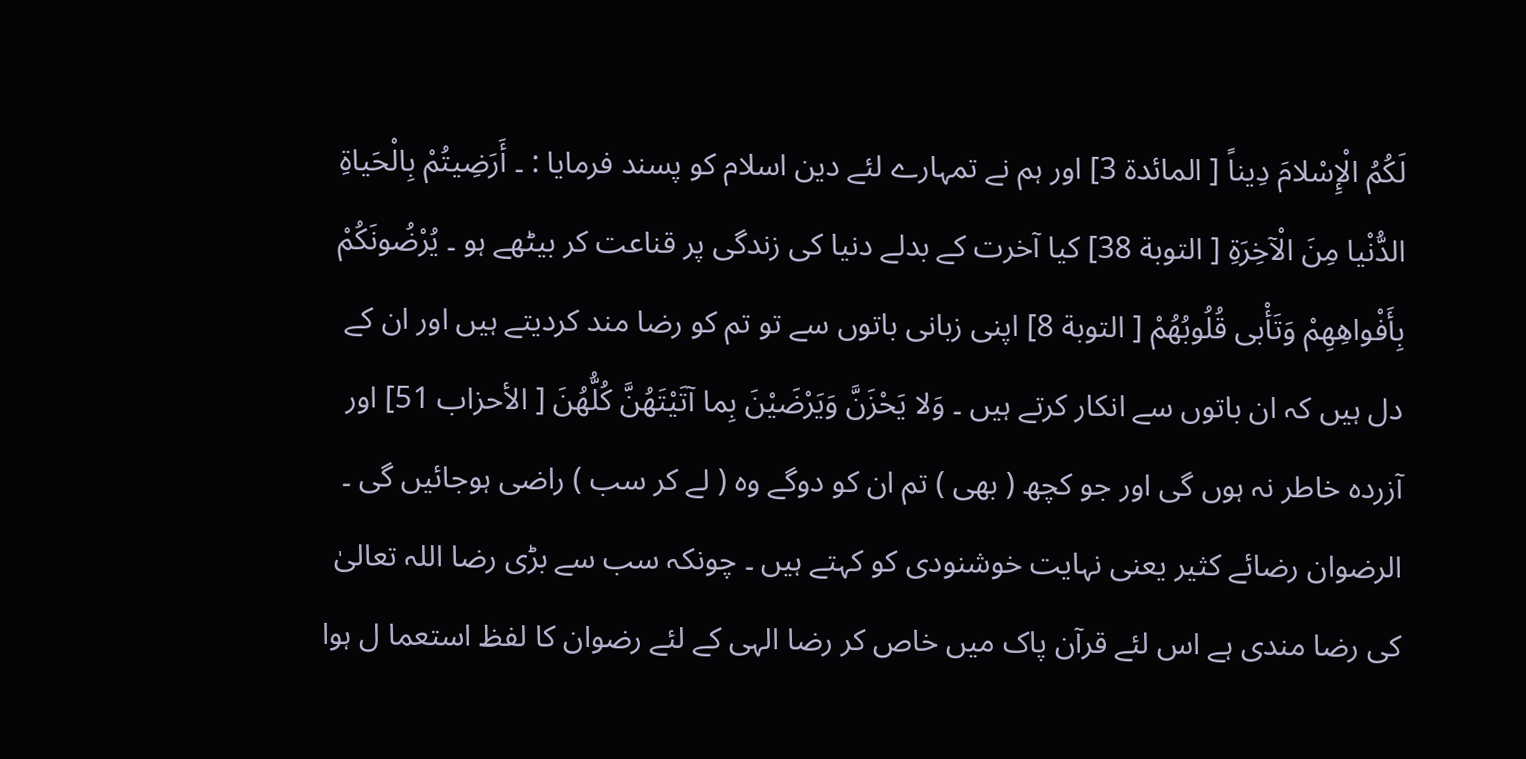لَكُمُ الْإِسْلامَ دِيناً [ المائدة 3] اور ہم نے تمہارے لئے دین اسلام کو پسند فرمایا : ۔ أَرَضِيتُمْ بِالْحَياةِ الدُّنْيا مِنَ الْآخِرَةِ [ التوبة 38] کیا آخرت کے بدلے دنیا کی زندگی پر قناعت کر بیٹھے ہو ۔ يُرْضُونَكُمْ بِأَفْواهِهِمْ وَتَأْبى قُلُوبُهُمْ [ التوبة 8] اپنی زبانی باتوں سے تو تم کو رضا مند کردیتے ہیں اور ان کے دل ہیں کہ ان باتوں سے انکار کرتے ہیں ۔ وَلا يَحْزَنَّ وَيَرْضَيْنَ بِما آتَيْتَهُنَّ كُلُّهُنَ [ الأحزاب 51] اور آزردہ خاطر نہ ہوں گی اور جو کچھ ( بھی ) تم ان کو دوگے وہ ( لے کر سب ) راضی ہوجائیں گی ۔ الرضوان رضائے کثیر یعنی نہایت خوشنودی کو کہتے ہیں ۔ چونکہ سب سے بڑی رضا اللہ تعالیٰ کی رضا مندی ہے اس لئے قرآن پاک میں خاص کر رضا الہی کے لئے رضوان کا لفظ استعما ل ہوا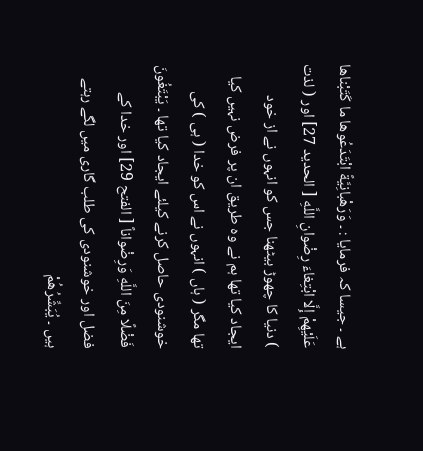ہے ۔ جیسا کہ فرمایا : ۔ وَرَهْبانِيَّةً ابْتَدَعُوها ما كَتَبْناها عَلَيْهِمْ إِلَّا ابْتِغاءَ رِضْوانِ اللَّهِ [ الحدید 27] اور ( لذت ) دنیا کا چھوڑ بیٹھنا جس کو انہوں نے از خود ایجاد کیا تھا ہم نے وہ طریق ان پر فرض نہیں کیا تھا مگر ( ہاں ) انہوں نے اس کو خدا ( ہی ) کی خوشنودی حاصل کرنے کیلئے ایجاد کیا تھا ۔ يَبْتَغُونَ فَضْلًا مِنَ اللَّهِ وَرِضْواناً [ الفتح 29] اور خدا کے فضل اور خوشنودی کی طلب گاری میں لگے رہتے ہیں ۔ يُبَشِّرُهُمْ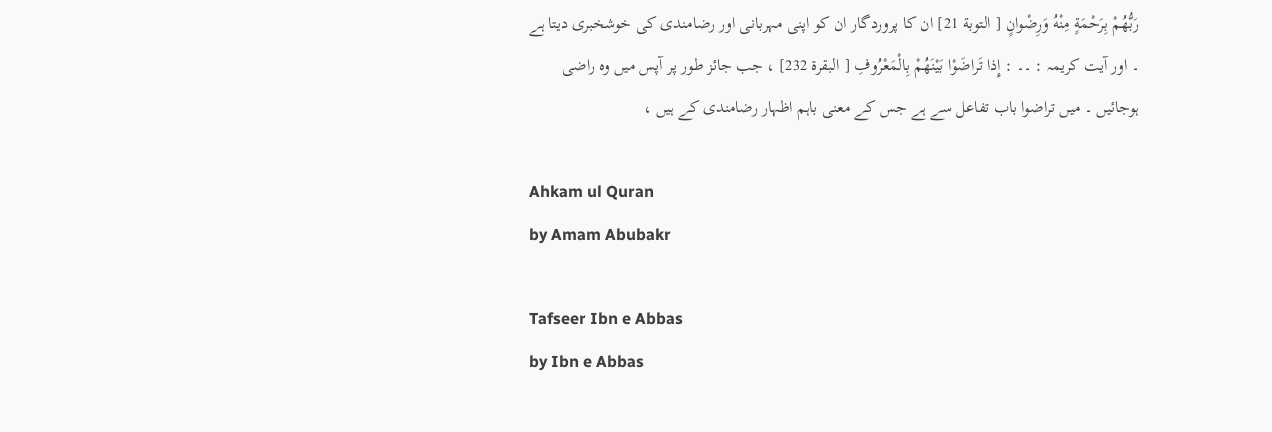رَبُّهُمْ بِرَحْمَةٍ مِنْهُ وَرِضْوانٍ [ التوبة 21] ان کا پروردگار ان کو اپنی مہربانی اور رضامندی کی خوشخبری دیتا ہے ۔ اور آیت کریمہ : ۔۔ : إِذا تَراضَوْا بَيْنَهُمْ بِالْمَعْرُوفِ [ البقرة 232] ، جب جائز طور پر آپس میں وہ راضی ہوجائیں ۔ میں تراضوا باب تفاعل سے ہے جس کے معنی باہم اظہار رضامندی کے ہیں ،

Ahkam ul Quran
by Amam Abubakr

Tafseer Ibn e Abbas
by Ibn e Abbas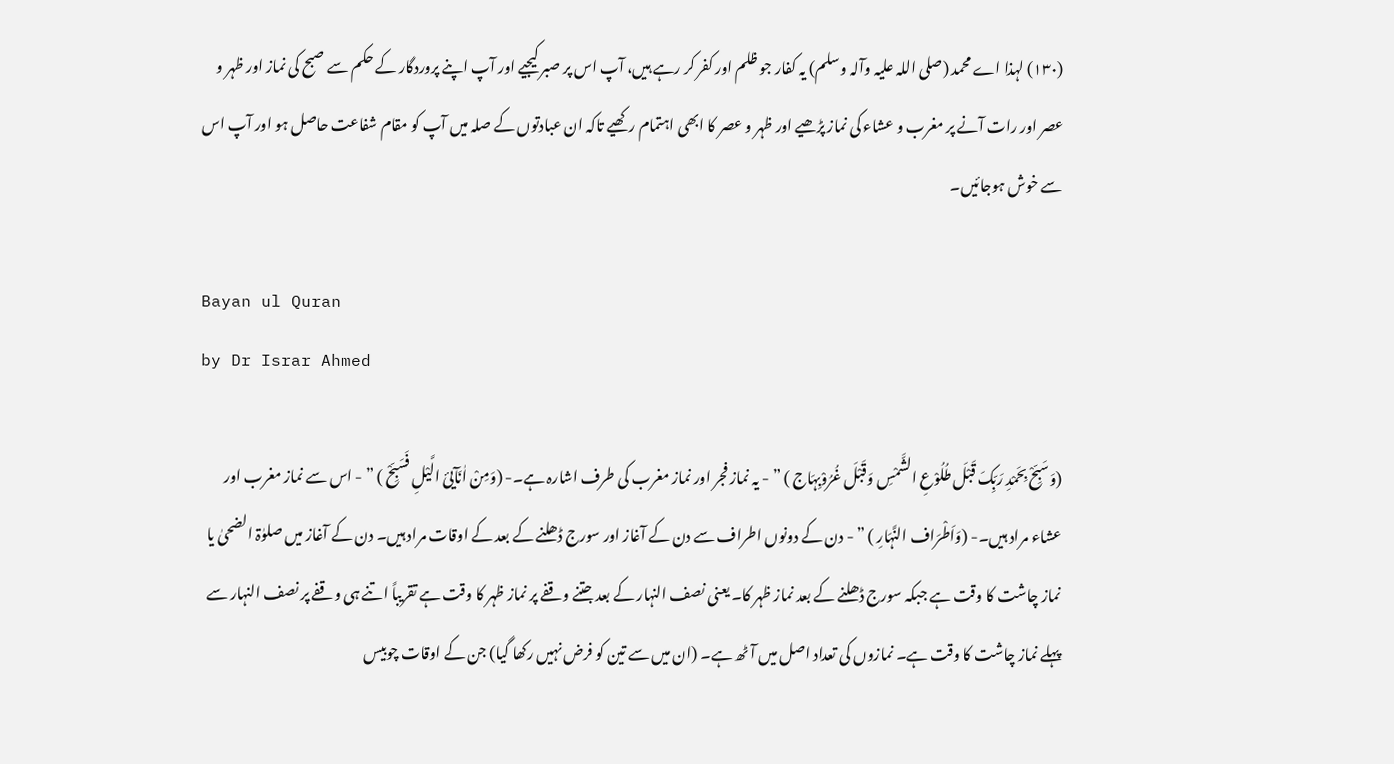(١٣٠) لہذا اے محمد (صلی اللہ علیہ وآلہ وسلم) یہ کفار جو ظلم اور کفر کر رہے ہیں، آپ اس پر صبر کیجیے اور آپ اپنے پروردگار کے حکم سے صبح کی نماز اور ظہر و عصر اور رات آنے پر مغرب و عشاء کی نماز پڑھیے اور ظہر و عصر کا ابھی اہتمام رکھیے تاکہ ان عبادتوں کے صلہ میں آپ کو مقام شفاعت حاصل ہو اور آپ اس سے خوش ہوجائیں۔

Bayan ul Quran
by Dr Israr Ahmed

(وَسَبِّحْ بِحَمْدِ رَبِّکَ قَبْلَ طُلُوْعِ الشَّمْسِ وَقَبْلَ غُرُوْبِہَاج ) ” - یہ نماز فجر اور نماز مغرب کی طرف اشارہ ہے۔- (وَمِنْ اٰنَآیئ الَّیْلِ فَسَبِّحْ ) ” - اس سے نماز مغرب اور عشاء مراد ہیں۔- (وَاَطْرَاف النَّہَارِ ) ” - دن کے دونوں اطراف سے دن کے آغاز اور سورج ڈھلنے کے بعد کے اوقات مراد ہیں۔ دن کے آغاز میں صلوٰۃ الضحیٰ یا نماز چاشت کا وقت ہے جبکہ سورج ڈھلنے کے بعد نماز ظہر کا۔ یعنی نصف النہار کے بعد جتنے وقفے پر نماز ظہر کا وقت ہے تقریباً اتنے ہی وقفے پر نصف النہار سے پہلے نماز چاشت کا وقت ہے۔ نمازوں کی تعداد اصل میں آٹھ ہے۔ (ان میں سے تین کو فرض نہیں رکھا گیا) جن کے اوقات چوبیس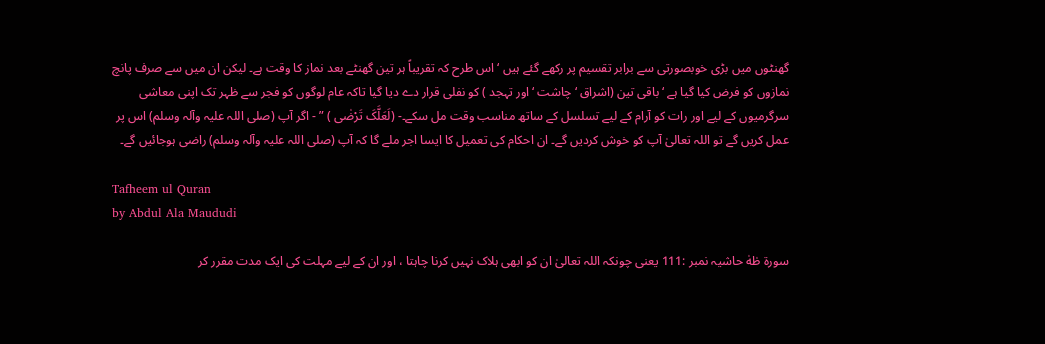گھنٹوں میں بڑی خوبصورتی سے برابر تقسیم پر رکھے گئے ہیں ‘ اس طرح کہ تقریباً ہر تین گھنٹے بعد نماز کا وقت ہے۔ لیکن ان میں سے صرف پانچ نمازوں کو فرض کیا گیا ہے ‘ باقی تین (اشراق ‘ چاشت ‘ اور تہجد ) کو نفلی قرار دے دیا گیا تاکہ عام لوگوں کو فجر سے ظہر تک اپنی معاشی سرگرمیوں کے لیے اور رات کو آرام کے لیے تسلسل کے ساتھ مناسب وقت مل سکے۔- (لَعَلَّکَ تَرْضٰی ) ” - اگر آپ (صلی اللہ علیہ وآلہ وسلم) اس پر عمل کریں گے تو اللہ تعالیٰ آپ کو خوش کردیں گے۔ ان احکام کی تعمیل کا ایسا اجر ملے گا کہ آپ (صلی اللہ علیہ وآلہ وسلم) راضی ہوجائیں گے۔

Tafheem ul Quran
by Abdul Ala Maududi

سورة طٰهٰ حاشیہ نمبر :111 یعنی چونکہ اللہ تعالیٰ ان کو ابھی ہلاک نہیں کرنا چاہتا ، اور ان کے لیے مہلت کی ایک مدت مقرر کر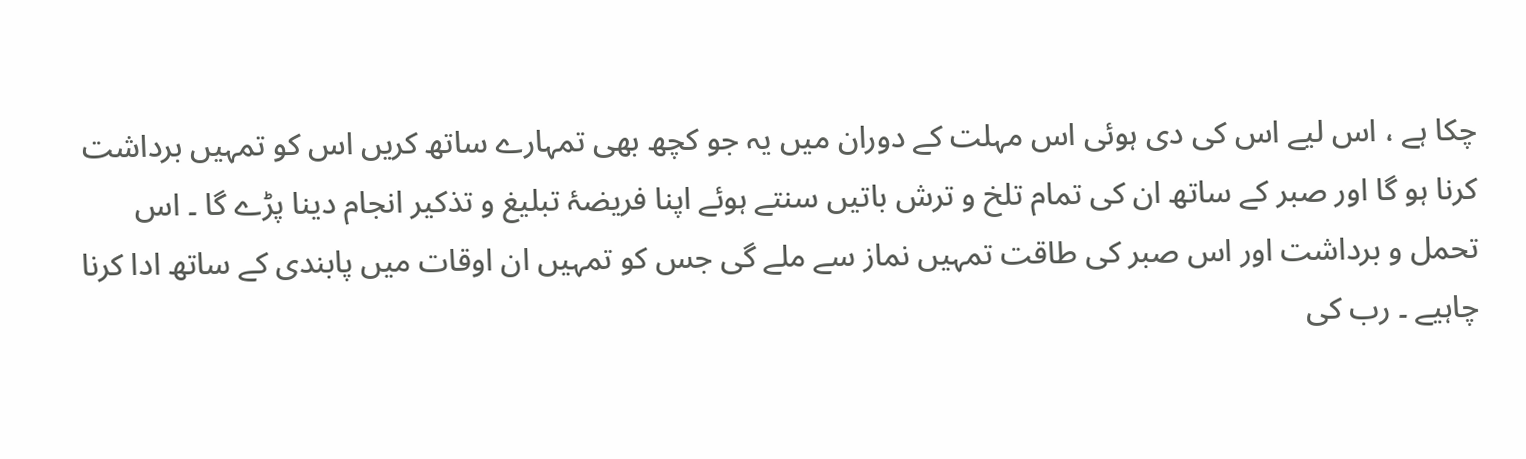چکا ہے ، اس لیے اس کی دی ہوئی اس مہلت کے دوران میں یہ جو کچھ بھی تمہارے ساتھ کریں اس کو تمہیں برداشت کرنا ہو گا اور صبر کے ساتھ ان کی تمام تلخ و ترش باتیں سنتے ہوئے اپنا فریضۂ تبلیغ و تذکیر انجام دینا پڑے گا ۔ اس تحمل و برداشت اور اس صبر کی طاقت تمہیں نماز سے ملے گی جس کو تمہیں ان اوقات میں پابندی کے ساتھ ادا کرنا چاہیے ۔ رب کی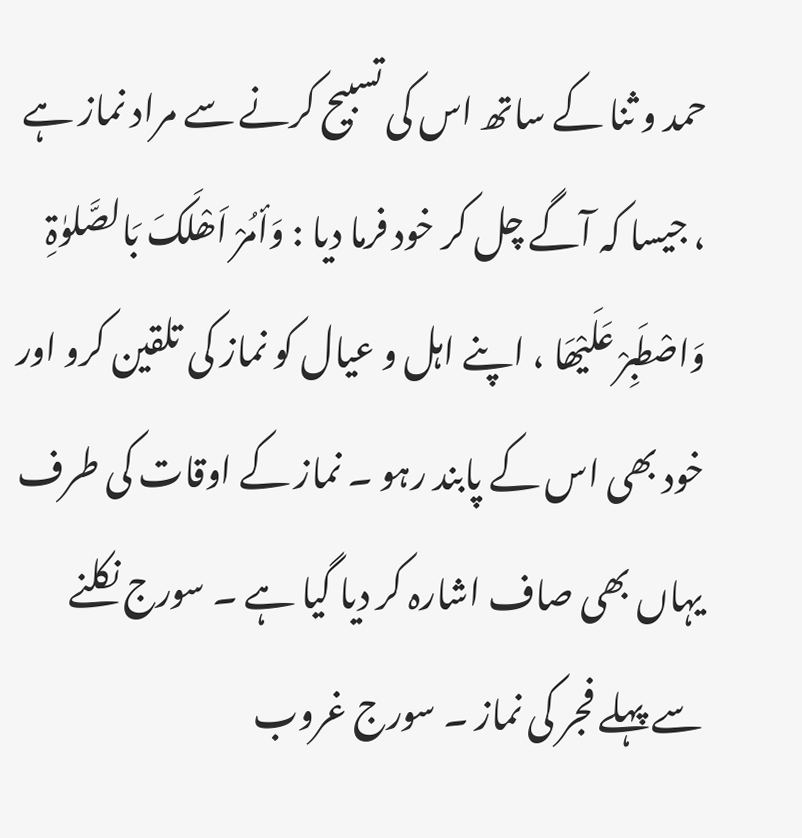حمد و ثنا کے ساتھ اس کی تسبیح کرنے سے مراد نماز ہے ، جیسا کہ آگے چل کر خود فرما دیا : وَأمُرْ اَھْلَکَ بَالصَّلوٰۃِ وَاصْطَبِرْ عَلَیْھَا ، اپنے اہل و عیال کو نماز کی تلقین کرو اور خود بھی اس کے پابند رہو ۔ نماز کے اوقات کی طرف یہاں بھی صاف اشارہ کر دیا گیا ہے ۔ سورج نکلنے سے پہلے فجر کی نماز ۔ سورج غروب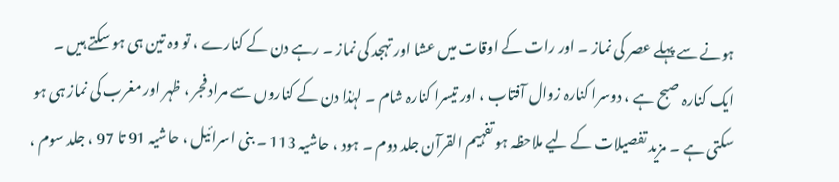ہونے سے پہلے عصر کی نماز ۔ اور رات کے اوقات میں عشا اور تہجد کی نماز ۔ رہے دن کے کنارے ، تو وہ تین ہی ہو سکتے ہیں ۔ ایک کنارہ صبح ہے ، دوسرا کنارہ زوال آفتاب ، اور تیسرا کنارہ شام ۔ لہٰذا دن کے کناروں سے مراد فجر ، ظہر اور مغرب کی نماز ہی ہو سکتی ہے ۔ مزید تفصیلات کے لیے ملاحظہ ہو تفہیم القرآن جلد دوم ۔ ہود ، حاشیہ 113 ۔ بنی اسرائیل ، حاشیہ 91 تا 97 ، جلد سوم ،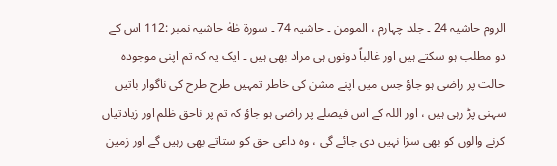الروم حاشیہ 24 ۔ جلد چہارم ، المومن ۔ حاشیہ 74 ۔ سورة طٰهٰ حاشیہ نمبر :112 اس کے دو مطلب ہو سکتے ہیں اور غالباً دونوں ہی مراد بھی ہیں ۔ ایک یہ کہ تم اپنی موجودہ حالت پر راضی ہو جاؤ جس میں اپنے مشن کی خاطر تمہیں طرح طرح کی ناگوار باتیں سہنی پڑ رہی ہیں ، اور اللہ کے اس فیصلے پر راضی ہو جاؤ کہ تم پر ناحق ظلم اور زیادتیاں کرنے والوں کو بھی سزا نہیں دی جائے گی ، وہ داعی حق کو ستاتے بھی رہیں گے اور زمین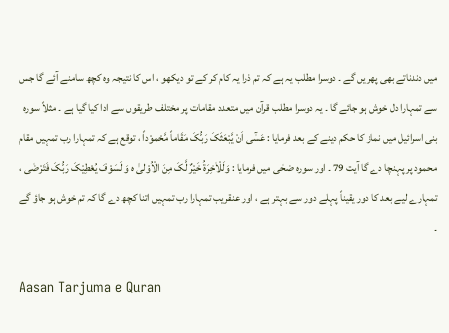میں دندناتے بھی پھریں گے ۔ دوسرا مطلب یہ ہے کہ تم ذرا یہ کام کر کے تو دیکھو ، اس کا نتیجہ وہ کچھ سامنے آئے گا جس سے تمہارا دل خوش ہو جائے گا ۔ یہ دوسرا مطلب قرآن میں متعدد مقامات پر مختلف طریقوں سے ادا کیا گیا ہے ۔ مثلاً سورہ بنی اسرائیل میں نماز کا حکم دینے کے بعد فرمایا : عَسٰٓی اَنْ یَّبْعَثَکَ رَبُّکَ مَقَاماً مَّحْموْداً ، توقع ہے کہ تمہارا رب تمہیں مقام محمود پر پہنچا دے گا آیت 79 ۔ اور سورہ ضحٰی میں فرمایا : وَلَلْاٰخِرَۃُ خَیْرٌ لَّکَ مِنَ الْاُوْلیٰ ہ وَ لَسَوْفَ یُعْطِیْکَ رَبُّکَ فَتَرْضٰی ، تمہارے لیے بعد کا دور یقیناً پہلے دور سے بہتر ہے ، اور عنقریب تمہارا رب تمہیں اتنا کچھ دے گا کہ تم خوش ہو جاؤ گے ۔

Aasan Tarjuma e Quran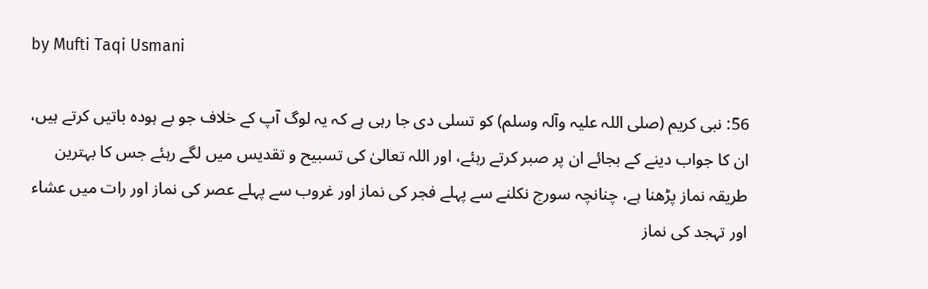by Mufti Taqi Usmani

56: نبی کریم (صلی اللہ علیہ وآلہ وسلم) کو تسلی دی جا رہی ہے کہ یہ لوگ آپ کے خلاف جو بے ہودہ باتیں کرتے ہیں، ان کا جواب دینے کے بجائے ان پر صبر کرتے رہئے، اور اللہ تعالیٰ کی تسبیح و تقدیس میں لگے رہئے جس کا بہترین طریقہ نماز پڑھنا ہے، چنانچہ سورج نکلنے سے پہلے فجر کی نماز اور غروب سے پہلے عصر کی نماز اور رات میں عشاء اور تہجد کی نماز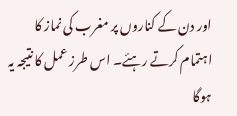اور دن کے کناروں پر مغرب کی نماز کا اہتمام کرتے رہئے۔ اس طرز عمل کا نتیجہ یہ ہوگا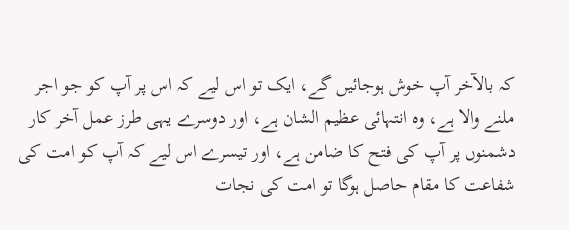کہ بالآخر آپ خوش ہوجائیں گے، ایک تو اس لیے کہ اس پر آپ کو جو اجر ملنے والا ہے، وہ انتہائی عظیم الشان ہے، اور دوسرے یہی طرز عمل آخر کار دشمنوں پر آپ کی فتح کا ضامن ہے، اور تیسرے اس لیے کہ آپ کو امت کی شفاعت کا مقام حاصل ہوگا تو امت کی نجات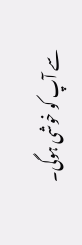سے آپ کو خوشی ہوگی۔